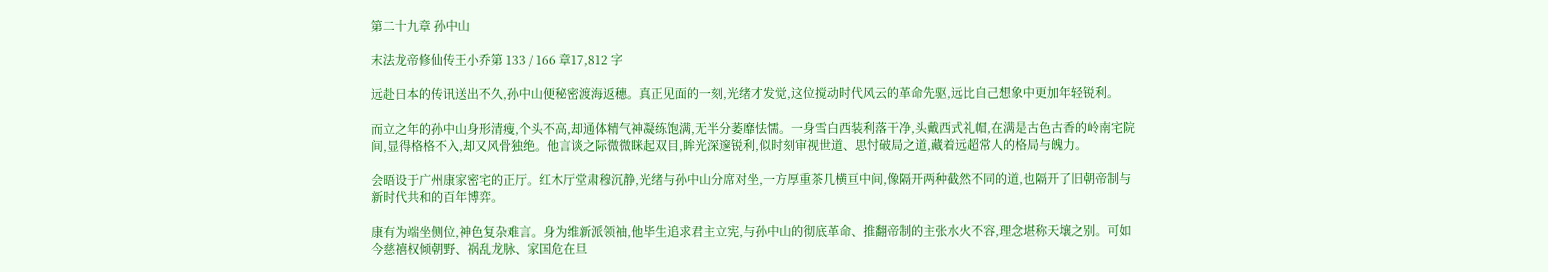第二十九章 孙中山

末法龙帝修仙传王小乔第 133 / 166 章17,812 字

远赴日本的传讯送出不久,孙中山便秘密渡海返穗。真正见面的一刻,光绪才发觉,这位搅动时代风云的革命先驱,远比自己想象中更加年轻锐利。

而立之年的孙中山身形清瘦,个头不高,却通体精气神凝练饱满,无半分萎靡怯懦。一身雪白西装利落干净,头戴西式礼帽,在满是古色古香的岭南宅院间,显得格格不入,却又风骨独绝。他言谈之际微微眯起双目,眸光深邃锐利,似时刻审视世道、思忖破局之道,藏着远超常人的格局与魄力。

会晤设于广州康家密宅的正厅。红木厅堂肃穆沉静,光绪与孙中山分席对坐,一方厚重茶几横亘中间,像隔开两种截然不同的道,也隔开了旧朝帝制与新时代共和的百年博弈。

康有为端坐侧位,神色复杂难言。身为维新派领袖,他毕生追求君主立宪,与孙中山的彻底革命、推翻帝制的主张水火不容,理念堪称天壤之别。可如今慈禧权倾朝野、祸乱龙脉、家国危在旦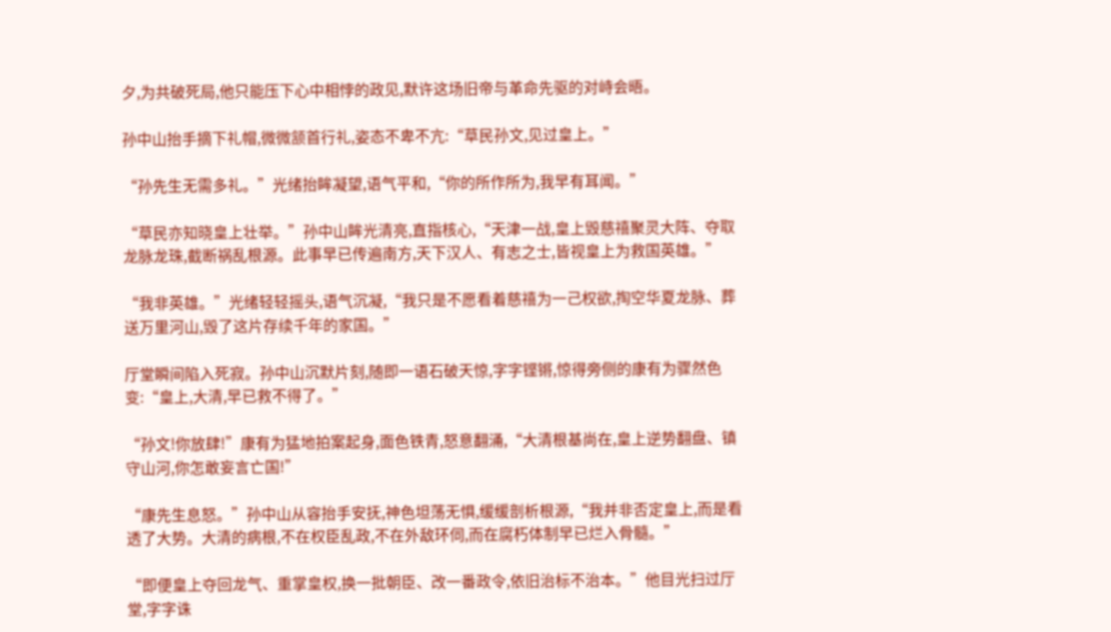夕,为共破死局,他只能压下心中相悖的政见,默许这场旧帝与革命先驱的对峙会晤。

孙中山抬手摘下礼帽,微微颔首行礼,姿态不卑不亢:“草民孙文,见过皇上。”

“孙先生无需多礼。”光绪抬眸凝望,语气平和,“你的所作所为,我早有耳闻。”

“草民亦知晓皇上壮举。”孙中山眸光清亮,直指核心,“天津一战,皇上毁慈禧聚灵大阵、夺取龙脉龙珠,截断祸乱根源。此事早已传遍南方,天下汉人、有志之士,皆视皇上为救国英雄。”

“我非英雄。”光绪轻轻摇头,语气沉凝,“我只是不愿看着慈禧为一己权欲,掏空华夏龙脉、葬送万里河山,毁了这片存续千年的家国。”

厅堂瞬间陷入死寂。孙中山沉默片刻,随即一语石破天惊,字字铿锵,惊得旁侧的康有为骤然色变:“皇上,大清,早已救不得了。”

“孙文!你放肆!”康有为猛地拍案起身,面色铁青,怒意翻涌,“大清根基尚在,皇上逆势翻盘、镇守山河,你怎敢妄言亡国!”

“康先生息怒。”孙中山从容抬手安抚,神色坦荡无惧,缓缓剖析根源,“我并非否定皇上,而是看透了大势。大清的病根,不在权臣乱政,不在外敌环伺,而在腐朽体制早已烂入骨髓。”

“即便皇上夺回龙气、重掌皇权,换一批朝臣、改一番政令,依旧治标不治本。”他目光扫过厅堂,字字诛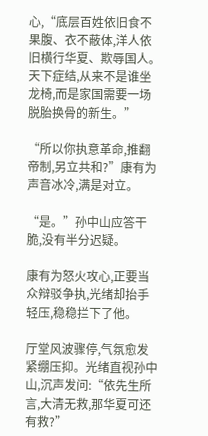心,“底层百姓依旧食不果腹、衣不蔽体,洋人依旧横行华夏、欺辱国人。天下症结,从来不是谁坐龙椅,而是家国需要一场脱胎换骨的新生。”

“所以你执意革命,推翻帝制,另立共和?”康有为声音冰冷,满是对立。

“是。”孙中山应答干脆,没有半分迟疑。

康有为怒火攻心,正要当众辩驳争执,光绪却抬手轻压,稳稳拦下了他。

厅堂风波骤停,气氛愈发紧绷压抑。光绪直视孙中山,沉声发问:“依先生所言,大清无救,那华夏可还有救?”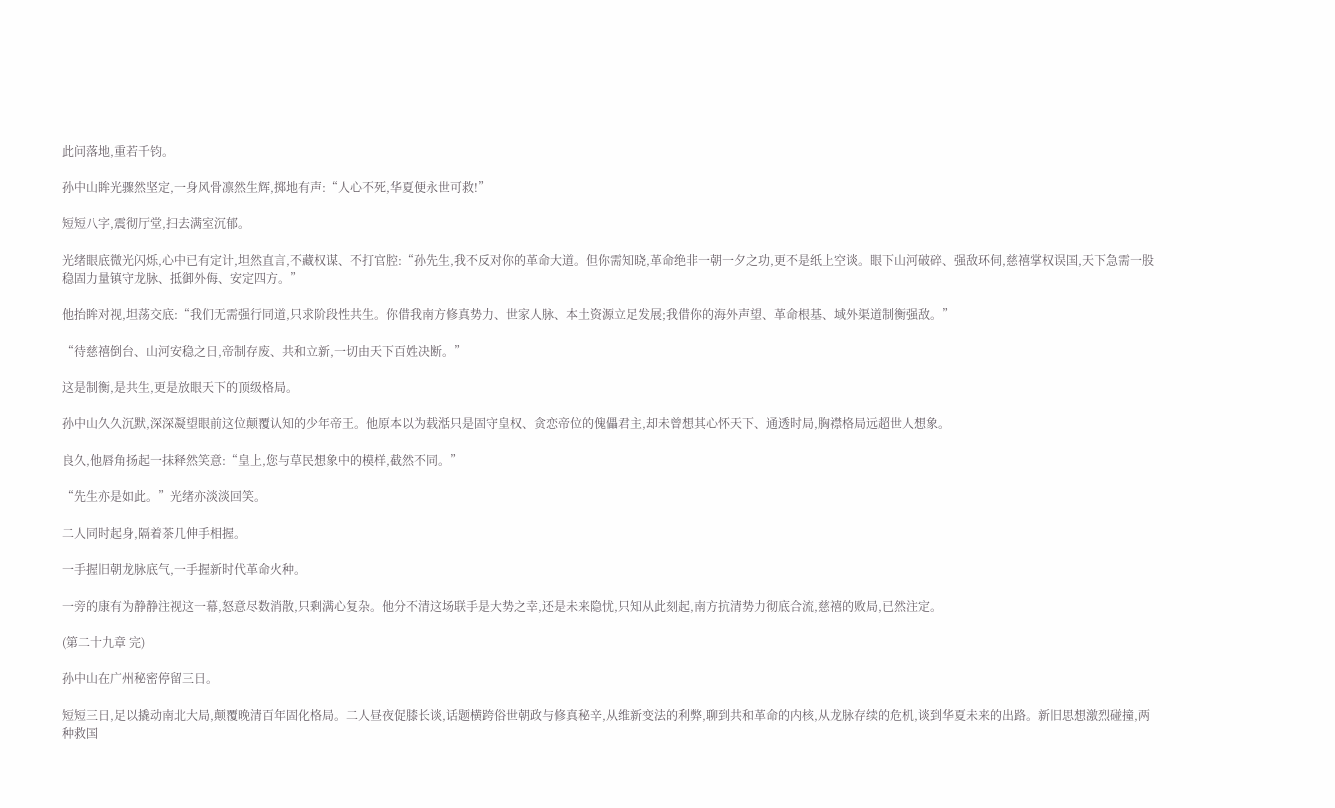此问落地,重若千钧。

孙中山眸光骤然坚定,一身风骨凛然生辉,掷地有声:“人心不死,华夏便永世可救!”

短短八字,震彻厅堂,扫去满室沉郁。

光绪眼底微光闪烁,心中已有定计,坦然直言,不藏权谋、不打官腔:“孙先生,我不反对你的革命大道。但你需知晓,革命绝非一朝一夕之功,更不是纸上空谈。眼下山河破碎、强敌环伺,慈禧掌权误国,天下急需一股稳固力量镇守龙脉、抵御外侮、安定四方。”

他抬眸对视,坦荡交底:“我们无需强行同道,只求阶段性共生。你借我南方修真势力、世家人脉、本土资源立足发展;我借你的海外声望、革命根基、域外渠道制衡强敌。”

“待慈禧倒台、山河安稳之日,帝制存废、共和立新,一切由天下百姓决断。”

这是制衡,是共生,更是放眼天下的顶级格局。

孙中山久久沉默,深深凝望眼前这位颠覆认知的少年帝王。他原本以为载湉只是固守皇权、贪恋帝位的傀儡君主,却未曾想其心怀天下、通透时局,胸襟格局远超世人想象。

良久,他唇角扬起一抹释然笑意:“皇上,您与草民想象中的模样,截然不同。”

“先生亦是如此。”光绪亦淡淡回笑。

二人同时起身,隔着茶几伸手相握。

一手握旧朝龙脉底气,一手握新时代革命火种。

一旁的康有为静静注视这一幕,怒意尽数消散,只剩满心复杂。他分不清这场联手是大势之幸,还是未来隐忧,只知从此刻起,南方抗清势力彻底合流,慈禧的败局,已然注定。

(第二十九章 完)

孙中山在广州秘密停留三日。

短短三日,足以撬动南北大局,颠覆晚清百年固化格局。二人昼夜促膝长谈,话题横跨俗世朝政与修真秘辛,从维新变法的利弊,聊到共和革命的内核,从龙脉存续的危机,谈到华夏未来的出路。新旧思想激烈碰撞,两种救国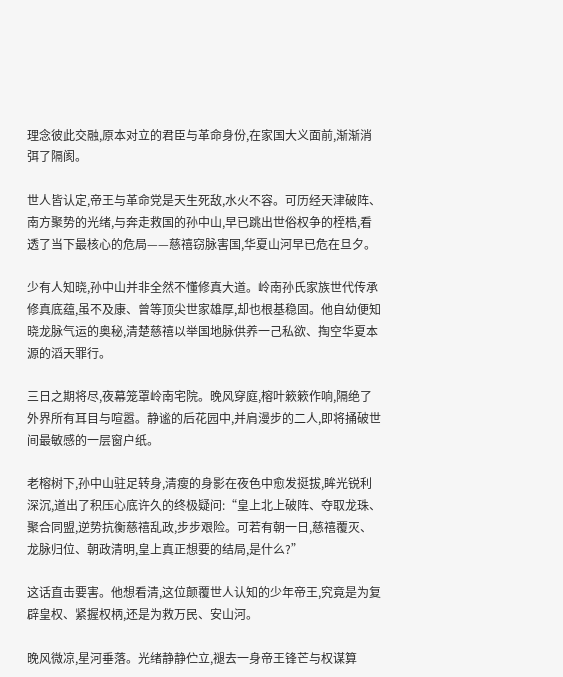理念彼此交融,原本对立的君臣与革命身份,在家国大义面前,渐渐消弭了隔阂。

世人皆认定,帝王与革命党是天生死敌,水火不容。可历经天津破阵、南方聚势的光绪,与奔走救国的孙中山,早已跳出世俗权争的桎梏,看透了当下最核心的危局——慈禧窃脉害国,华夏山河早已危在旦夕。

少有人知晓,孙中山并非全然不懂修真大道。岭南孙氏家族世代传承修真底蕴,虽不及康、曾等顶尖世家雄厚,却也根基稳固。他自幼便知晓龙脉气运的奥秘,清楚慈禧以举国地脉供养一己私欲、掏空华夏本源的滔天罪行。

三日之期将尽,夜幕笼罩岭南宅院。晚风穿庭,榕叶簌簌作响,隔绝了外界所有耳目与喧嚣。静谧的后花园中,并肩漫步的二人,即将捅破世间最敏感的一层窗户纸。

老榕树下,孙中山驻足转身,清瘦的身影在夜色中愈发挺拔,眸光锐利深沉,道出了积压心底许久的终极疑问:“皇上北上破阵、夺取龙珠、聚合同盟,逆势抗衡慈禧乱政,步步艰险。可若有朝一日,慈禧覆灭、龙脉归位、朝政清明,皇上真正想要的结局,是什么?”

这话直击要害。他想看清,这位颠覆世人认知的少年帝王,究竟是为复辟皇权、紧握权柄,还是为救万民、安山河。

晚风微凉,星河垂落。光绪静静伫立,褪去一身帝王锋芒与权谋算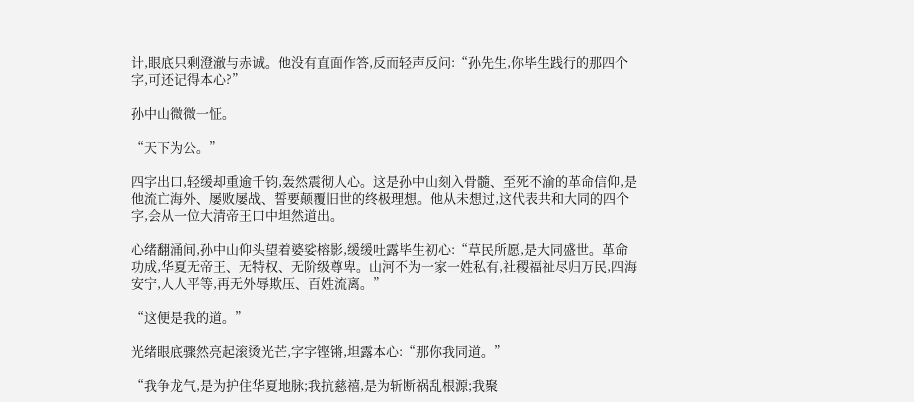计,眼底只剩澄澈与赤诚。他没有直面作答,反而轻声反问:“孙先生,你毕生践行的那四个字,可还记得本心?”

孙中山微微一怔。

“天下为公。”

四字出口,轻缓却重逾千钧,轰然震彻人心。这是孙中山刻入骨髓、至死不渝的革命信仰,是他流亡海外、屡败屡战、誓要颠覆旧世的终极理想。他从未想过,这代表共和大同的四个字,会从一位大清帝王口中坦然道出。

心绪翻涌间,孙中山仰头望着婆娑榕影,缓缓吐露毕生初心:“草民所愿,是大同盛世。革命功成,华夏无帝王、无特权、无阶级尊卑。山河不为一家一姓私有,社稷福祉尽归万民,四海安宁,人人平等,再无外辱欺压、百姓流离。”

“这便是我的道。”

光绪眼底骤然亮起滚烫光芒,字字铿锵,坦露本心:“那你我同道。”

“我争龙气,是为护住华夏地脉;我抗慈禧,是为斩断祸乱根源;我聚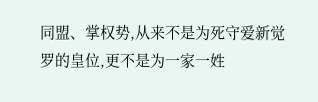同盟、掌权势,从来不是为死守爱新觉罗的皇位,更不是为一家一姓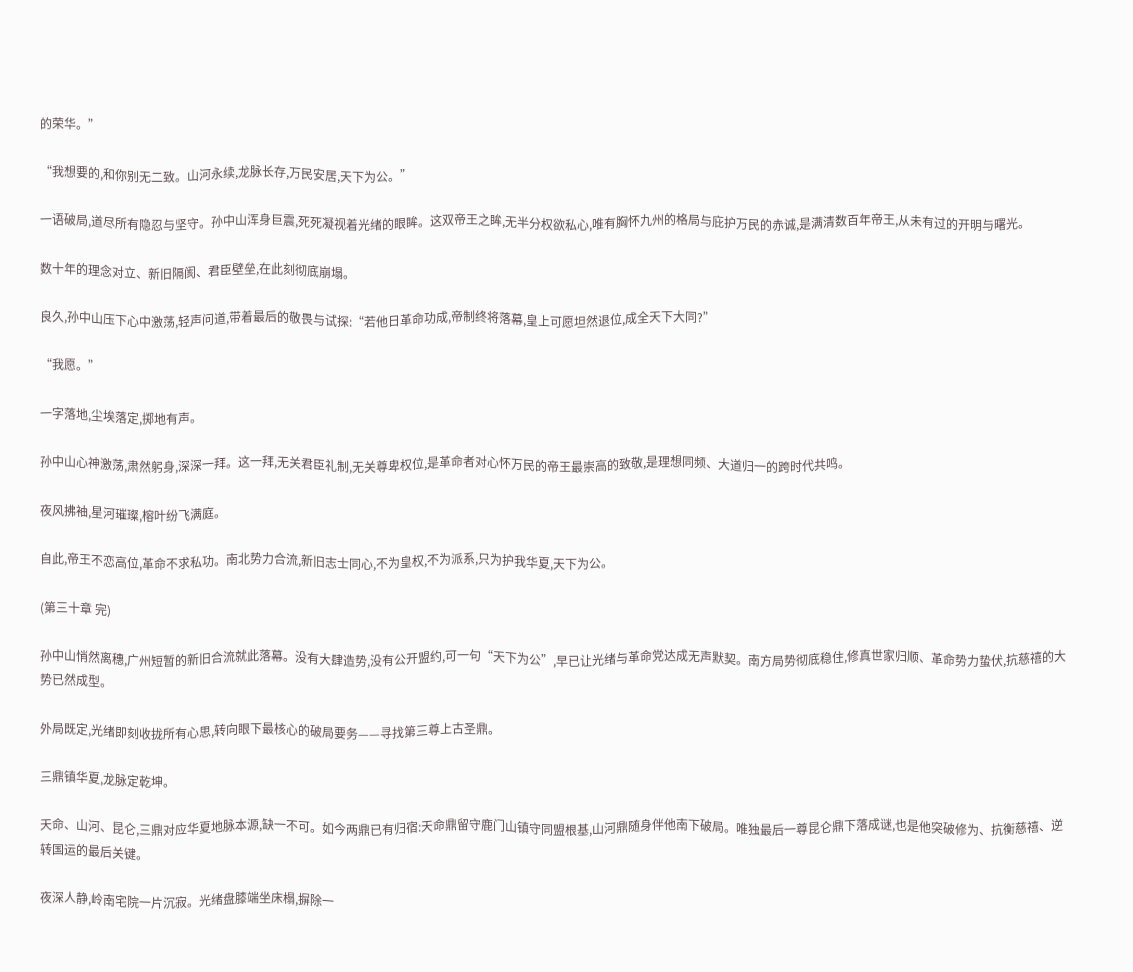的荣华。”

“我想要的,和你别无二致。山河永续,龙脉长存,万民安居,天下为公。”

一语破局,道尽所有隐忍与坚守。孙中山浑身巨震,死死凝视着光绪的眼眸。这双帝王之眸,无半分权欲私心,唯有胸怀九州的格局与庇护万民的赤诚,是满清数百年帝王,从未有过的开明与曙光。

数十年的理念对立、新旧隔阂、君臣壁垒,在此刻彻底崩塌。

良久,孙中山压下心中激荡,轻声问道,带着最后的敬畏与试探:“若他日革命功成,帝制终将落幕,皇上可愿坦然退位,成全天下大同?”

“我愿。”

一字落地,尘埃落定,掷地有声。

孙中山心神激荡,肃然躬身,深深一拜。这一拜,无关君臣礼制,无关尊卑权位,是革命者对心怀万民的帝王最崇高的致敬,是理想同频、大道归一的跨时代共鸣。

夜风拂袖,星河璀璨,榕叶纷飞满庭。

自此,帝王不恋高位,革命不求私功。南北势力合流,新旧志士同心,不为皇权,不为派系,只为护我华夏,天下为公。

(第三十章 完)

孙中山悄然离穗,广州短暂的新旧合流就此落幕。没有大肆造势,没有公开盟约,可一句“天下为公”,早已让光绪与革命党达成无声默契。南方局势彻底稳住,修真世家归顺、革命势力蛰伏,抗慈禧的大势已然成型。

外局既定,光绪即刻收拢所有心思,转向眼下最核心的破局要务——寻找第三尊上古圣鼎。

三鼎镇华夏,龙脉定乾坤。

天命、山河、昆仑,三鼎对应华夏地脉本源,缺一不可。如今两鼎已有归宿:天命鼎留守鹿门山镇守同盟根基,山河鼎随身伴他南下破局。唯独最后一尊昆仑鼎下落成谜,也是他突破修为、抗衡慈禧、逆转国运的最后关键。

夜深人静,岭南宅院一片沉寂。光绪盘膝端坐床榻,摒除一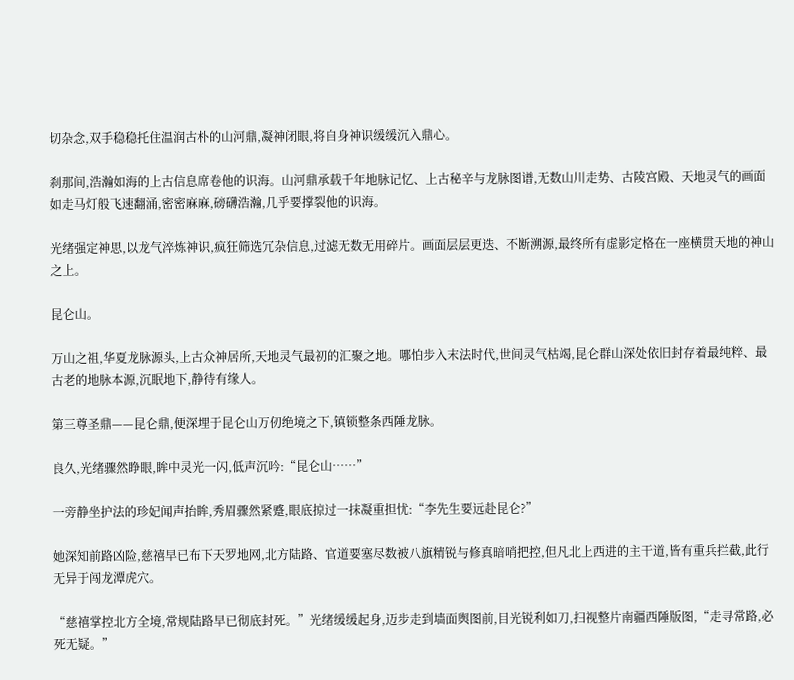切杂念,双手稳稳托住温润古朴的山河鼎,凝神闭眼,将自身神识缓缓沉入鼎心。

刹那间,浩瀚如海的上古信息席卷他的识海。山河鼎承载千年地脉记忆、上古秘辛与龙脉图谱,无数山川走势、古陵宫殿、天地灵气的画面如走马灯般飞速翻涌,密密麻麻,磅礴浩瀚,几乎要撑裂他的识海。

光绪强定神思,以龙气淬炼神识,疯狂筛选冗杂信息,过滤无数无用碎片。画面层层更迭、不断溯源,最终所有虚影定格在一座横贯天地的神山之上。

昆仑山。

万山之祖,华夏龙脉源头,上古众神居所,天地灵气最初的汇聚之地。哪怕步入末法时代,世间灵气枯竭,昆仑群山深处依旧封存着最纯粹、最古老的地脉本源,沉眠地下,静待有缘人。

第三尊圣鼎——昆仑鼎,便深埋于昆仑山万仞绝境之下,镇锁整条西陲龙脉。

良久,光绪骤然睁眼,眸中灵光一闪,低声沉吟:“昆仑山……”

一旁静坐护法的珍妃闻声抬眸,秀眉骤然紧蹙,眼底掠过一抹凝重担忧:“李先生要远赴昆仑?”

她深知前路凶险,慈禧早已布下天罗地网,北方陆路、官道要塞尽数被八旗精锐与修真暗哨把控,但凡北上西进的主干道,皆有重兵拦截,此行无异于闯龙潭虎穴。

“慈禧掌控北方全境,常规陆路早已彻底封死。”光绪缓缓起身,迈步走到墙面舆图前,目光锐利如刀,扫视整片南疆西陲版图,“走寻常路,必死无疑。”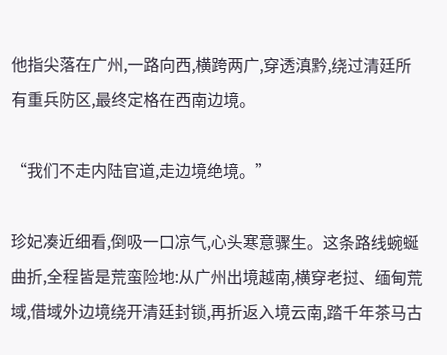他指尖落在广州,一路向西,横跨两广,穿透滇黔,绕过清廷所有重兵防区,最终定格在西南边境。

“我们不走内陆官道,走边境绝境。”

珍妃凑近细看,倒吸一口凉气,心头寒意骤生。这条路线蜿蜒曲折,全程皆是荒蛮险地:从广州出境越南,横穿老挝、缅甸荒域,借域外边境绕开清廷封锁,再折返入境云南,踏千年茶马古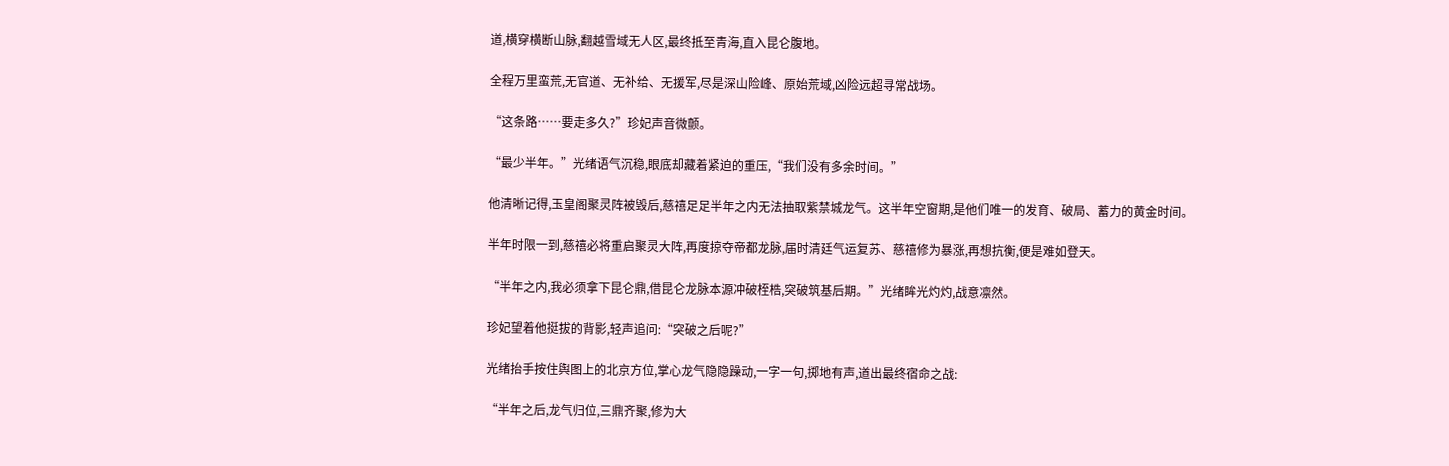道,横穿横断山脉,翻越雪域无人区,最终抵至青海,直入昆仑腹地。

全程万里蛮荒,无官道、无补给、无援军,尽是深山险峰、原始荒域,凶险远超寻常战场。

“这条路……要走多久?”珍妃声音微颤。

“最少半年。”光绪语气沉稳,眼底却藏着紧迫的重压,“我们没有多余时间。”

他清晰记得,玉皇阁聚灵阵被毁后,慈禧足足半年之内无法抽取紫禁城龙气。这半年空窗期,是他们唯一的发育、破局、蓄力的黄金时间。

半年时限一到,慈禧必将重启聚灵大阵,再度掠夺帝都龙脉,届时清廷气运复苏、慈禧修为暴涨,再想抗衡,便是难如登天。

“半年之内,我必须拿下昆仑鼎,借昆仑龙脉本源冲破桎梏,突破筑基后期。”光绪眸光灼灼,战意凛然。

珍妃望着他挺拔的背影,轻声追问:“突破之后呢?”

光绪抬手按住舆图上的北京方位,掌心龙气隐隐躁动,一字一句,掷地有声,道出最终宿命之战:

“半年之后,龙气归位,三鼎齐聚,修为大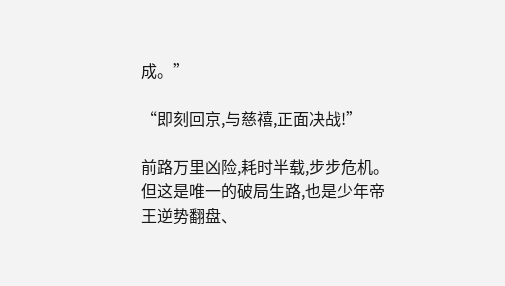成。”

“即刻回京,与慈禧,正面决战!”

前路万里凶险,耗时半载,步步危机。但这是唯一的破局生路,也是少年帝王逆势翻盘、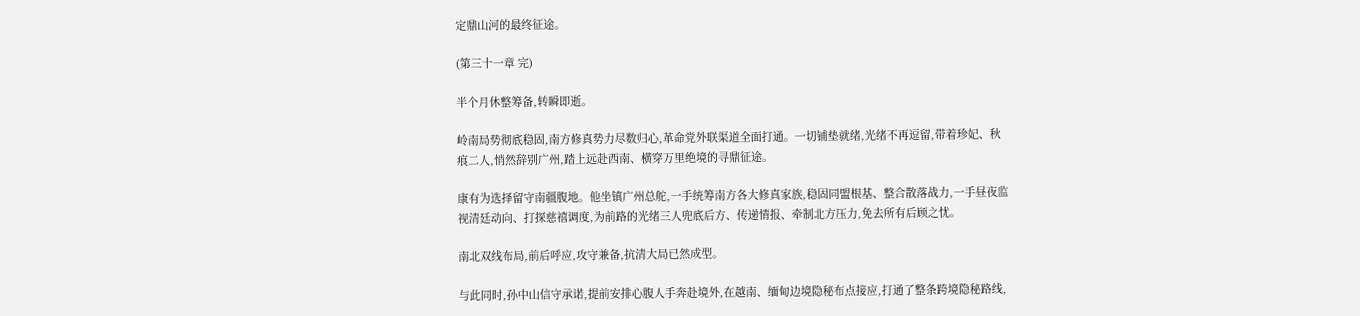定鼎山河的最终征途。

(第三十一章 完)

半个月休整筹备,转瞬即逝。

岭南局势彻底稳固,南方修真势力尽数归心,革命党外联渠道全面打通。一切铺垫就绪,光绪不再逗留,带着珍妃、秋痕二人,悄然辞别广州,踏上远赴西南、横穿万里绝境的寻鼎征途。

康有为选择留守南疆腹地。他坐镇广州总舵,一手统筹南方各大修真家族,稳固同盟根基、整合散落战力,一手昼夜监视清廷动向、打探慈禧调度,为前路的光绪三人兜底后方、传递情报、牵制北方压力,免去所有后顾之忧。

南北双线布局,前后呼应,攻守兼备,抗清大局已然成型。

与此同时,孙中山信守承诺,提前安排心腹人手奔赴境外,在越南、缅甸边境隐秘布点接应,打通了整条跨境隐秘路线,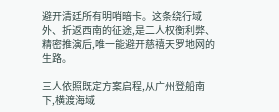避开清廷所有明哨暗卡。这条绕行域外、折返西南的征途,是二人权衡利弊、精密推演后,唯一能避开慈禧天罗地网的生路。

三人依照既定方案启程,从广州登船南下,横渡海域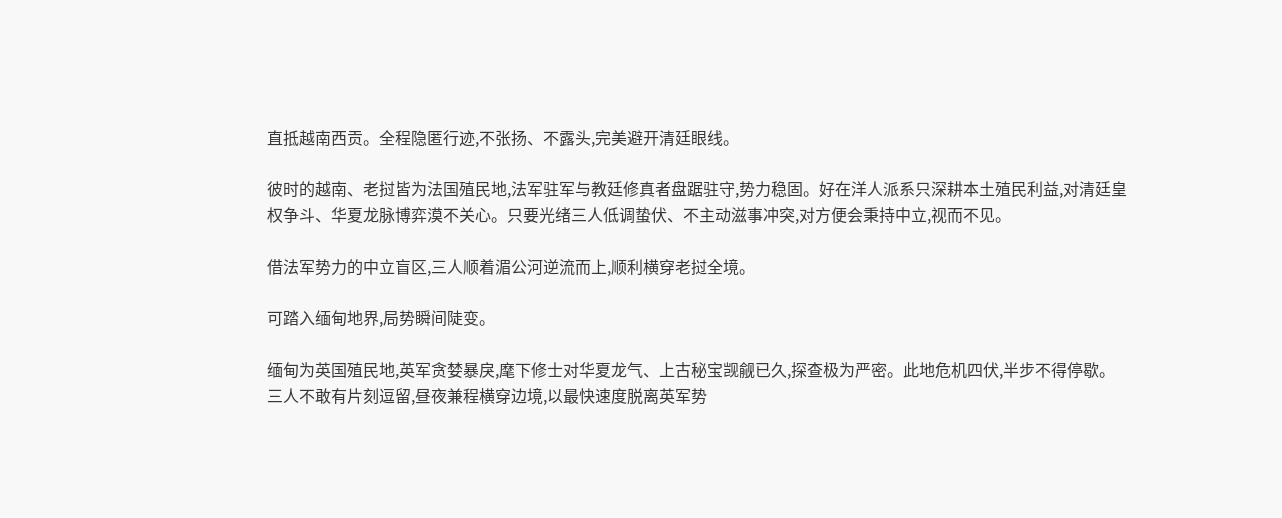直抵越南西贡。全程隐匿行迹,不张扬、不露头,完美避开清廷眼线。

彼时的越南、老挝皆为法国殖民地,法军驻军与教廷修真者盘踞驻守,势力稳固。好在洋人派系只深耕本土殖民利益,对清廷皇权争斗、华夏龙脉博弈漠不关心。只要光绪三人低调蛰伏、不主动滋事冲突,对方便会秉持中立,视而不见。

借法军势力的中立盲区,三人顺着湄公河逆流而上,顺利横穿老挝全境。

可踏入缅甸地界,局势瞬间陡变。

缅甸为英国殖民地,英军贪婪暴戾,麾下修士对华夏龙气、上古秘宝觊觎已久,探查极为严密。此地危机四伏,半步不得停歇。三人不敢有片刻逗留,昼夜兼程横穿边境,以最快速度脱离英军势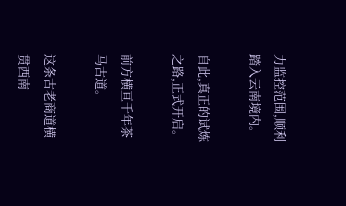力监控范围,顺利踏入云南境内。

自此,真正的试炼之路,正式开启。

前方横亘千年茶马古道。

这条古老商道横贯西南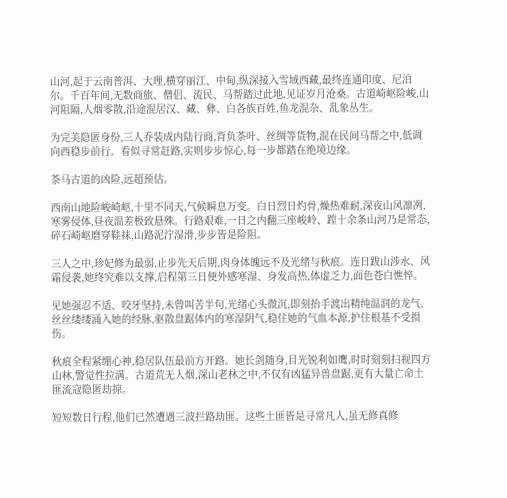山河,起于云南普洱、大理,横穿丽江、中甸,纵深接入雪域西藏,最终连通印度、尼泊尔。千百年间,无数商旅、僧侣、流民、马帮踏过此地,见证岁月沧桑。古道崎岖险峻,山河阻隔,人烟零散,沿途混居汉、藏、彝、白各族百姓,鱼龙混杂、乱象丛生。

为完美隐匿身份,三人乔装成内陆行商,背负茶叶、丝绸等货物,混在民间马帮之中,低调向西稳步前行。看似寻常赶路,实则步步惊心,每一步都踏在绝境边缘。

茶马古道的凶险,远超预估。

西南山地险峻崎岖,十里不同天,气候瞬息万变。白日烈日灼骨,燥热难耐,深夜山风凛冽,寒雾侵体,昼夜温差极致悬殊。行路艰难,一日之内翻三座峻岭、蹚十余条山河乃是常态,碎石崎岖磨穿鞋袜,山路泥泞湿滑,步步皆是险阻。

三人之中,珍妃修为最弱,止步先天后期,肉身体魄远不及光绪与秋痕。连日跋山涉水、风霜侵袭,她终究难以支撑,启程第三日便外感寒湿、身发高热,体虚乏力,面色苍白憔悴。

见她强忍不适、咬牙坚持,未曾叫苦半句,光绪心头微沉,即刻抬手渡出精纯温润的龙气,丝丝缕缕涌入她的经脉,驱散盘踞体内的寒湿阴气,稳住她的气血本源,护住根基不受损伤。

秋痕全程紧绷心神,稳居队伍最前方开路。她长剑随身,目光锐利如鹰,时时刻刻扫视四方山林,警觉性拉满。古道荒无人烟,深山老林之中,不仅有凶猛异兽盘踞,更有大量亡命土匪流寇隐匿劫掠。

短短数日行程,他们已然遭遇三波拦路劫匪。这些土匪皆是寻常凡人,虽无修真修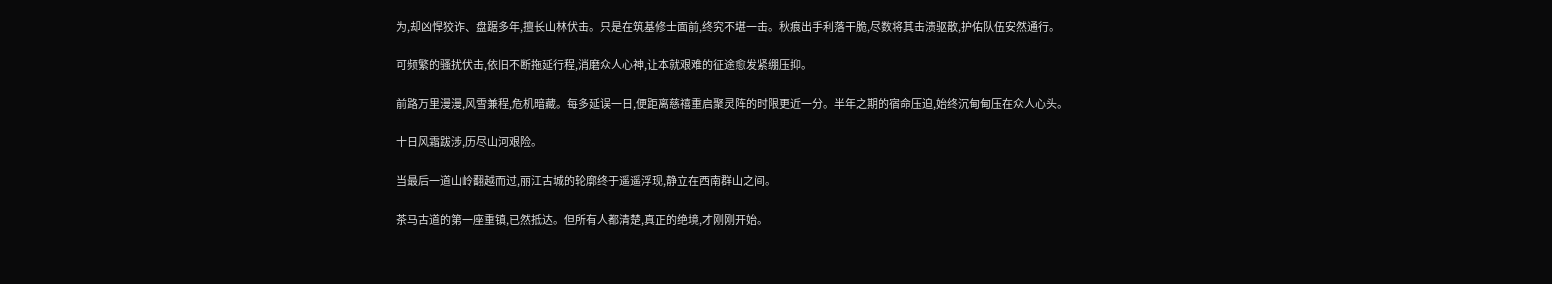为,却凶悍狡诈、盘踞多年,擅长山林伏击。只是在筑基修士面前,终究不堪一击。秋痕出手利落干脆,尽数将其击溃驱散,护佑队伍安然通行。

可频繁的骚扰伏击,依旧不断拖延行程,消磨众人心神,让本就艰难的征途愈发紧绷压抑。

前路万里漫漫,风雪兼程,危机暗藏。每多延误一日,便距离慈禧重启聚灵阵的时限更近一分。半年之期的宿命压迫,始终沉甸甸压在众人心头。

十日风霜跋涉,历尽山河艰险。

当最后一道山岭翻越而过,丽江古城的轮廓终于遥遥浮现,静立在西南群山之间。

茶马古道的第一座重镇,已然抵达。但所有人都清楚,真正的绝境,才刚刚开始。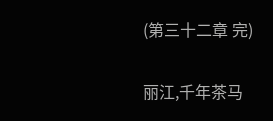(第三十二章 完)

丽江,千年茶马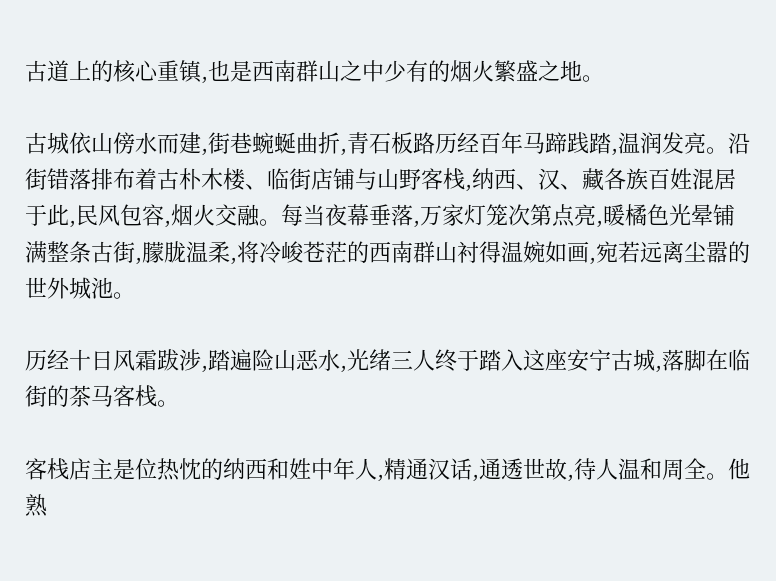古道上的核心重镇,也是西南群山之中少有的烟火繁盛之地。

古城依山傍水而建,街巷蜿蜒曲折,青石板路历经百年马蹄践踏,温润发亮。沿街错落排布着古朴木楼、临街店铺与山野客栈,纳西、汉、藏各族百姓混居于此,民风包容,烟火交融。每当夜幕垂落,万家灯笼次第点亮,暖橘色光晕铺满整条古街,朦胧温柔,将冷峻苍茫的西南群山衬得温婉如画,宛若远离尘嚣的世外城池。

历经十日风霜跋涉,踏遍险山恶水,光绪三人终于踏入这座安宁古城,落脚在临街的茶马客栈。

客栈店主是位热忱的纳西和姓中年人,精通汉话,通透世故,待人温和周全。他熟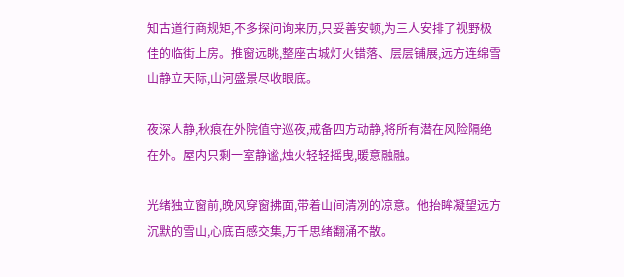知古道行商规矩,不多探问询来历,只妥善安顿,为三人安排了视野极佳的临街上房。推窗远眺,整座古城灯火错落、层层铺展,远方连绵雪山静立天际,山河盛景尽收眼底。

夜深人静,秋痕在外院值守巡夜,戒备四方动静,将所有潜在风险隔绝在外。屋内只剩一室静谧,烛火轻轻摇曳,暖意融融。

光绪独立窗前,晚风穿窗拂面,带着山间清冽的凉意。他抬眸凝望远方沉默的雪山,心底百感交集,万千思绪翻涌不散。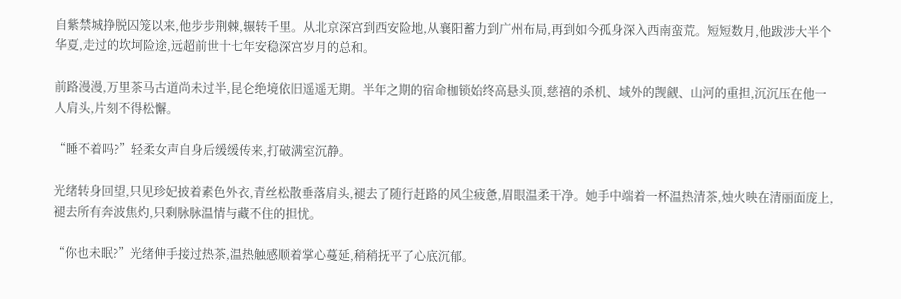自紫禁城挣脱囚笼以来,他步步荆棘,辗转千里。从北京深宫到西安险地,从襄阳蓄力到广州布局,再到如今孤身深入西南蛮荒。短短数月,他跋涉大半个华夏,走过的坎坷险途,远超前世十七年安稳深宫岁月的总和。

前路漫漫,万里茶马古道尚未过半,昆仑绝境依旧遥遥无期。半年之期的宿命枷锁始终高悬头顶,慈禧的杀机、域外的觊觎、山河的重担,沉沉压在他一人肩头,片刻不得松懈。

“睡不着吗?”轻柔女声自身后缓缓传来,打破满室沉静。

光绪转身回望,只见珍妃披着素色外衣,青丝松散垂落肩头,褪去了随行赶路的风尘疲惫,眉眼温柔干净。她手中端着一杯温热清茶,烛火映在清丽面庞上,褪去所有奔波焦灼,只剩脉脉温情与藏不住的担忧。

“你也未眠?”光绪伸手接过热茶,温热触感顺着掌心蔓延,稍稍抚平了心底沉郁。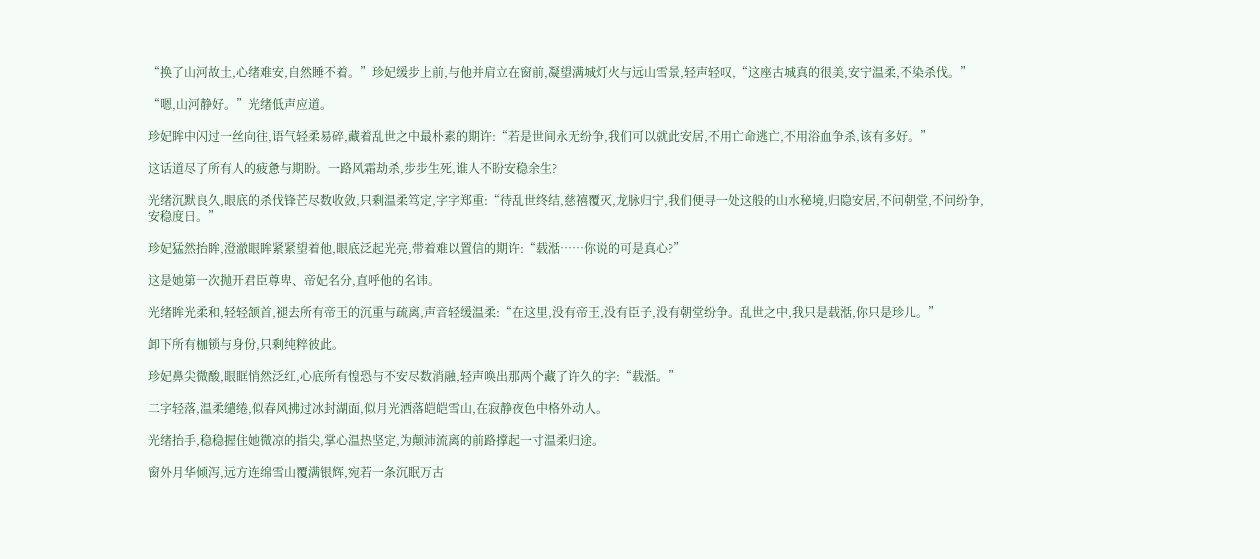“换了山河故土,心绪难安,自然睡不着。”珍妃缓步上前,与他并肩立在窗前,凝望满城灯火与远山雪景,轻声轻叹,“这座古城真的很美,安宁温柔,不染杀伐。”

“嗯,山河静好。”光绪低声应道。

珍妃眸中闪过一丝向往,语气轻柔易碎,藏着乱世之中最朴素的期许:“若是世间永无纷争,我们可以就此安居,不用亡命逃亡,不用浴血争杀,该有多好。”

这话道尽了所有人的疲惫与期盼。一路风霜劫杀,步步生死,谁人不盼安稳余生?

光绪沉默良久,眼底的杀伐锋芒尽数收敛,只剩温柔笃定,字字郑重:“待乱世终结,慈禧覆灭,龙脉归宁,我们便寻一处这般的山水秘境,归隐安居,不问朝堂,不问纷争,安稳度日。”

珍妃猛然抬眸,澄澈眼眸紧紧望着他,眼底泛起光亮,带着难以置信的期许:“载湉……你说的可是真心?”

这是她第一次抛开君臣尊卑、帝妃名分,直呼他的名讳。

光绪眸光柔和,轻轻颔首,褪去所有帝王的沉重与疏离,声音轻缓温柔:“在这里,没有帝王,没有臣子,没有朝堂纷争。乱世之中,我只是载湉,你只是珍儿。”

卸下所有枷锁与身份,只剩纯粹彼此。

珍妃鼻尖微酸,眼眶悄然泛红,心底所有惶恐与不安尽数消融,轻声唤出那两个藏了许久的字:“载湉。”

二字轻落,温柔缱绻,似春风拂过冰封湖面,似月光洒落皑皑雪山,在寂静夜色中格外动人。

光绪抬手,稳稳握住她微凉的指尖,掌心温热坚定,为颠沛流离的前路撑起一寸温柔归途。

窗外月华倾泻,远方连绵雪山覆满银辉,宛若一条沉眠万古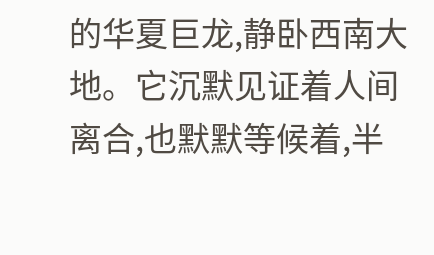的华夏巨龙,静卧西南大地。它沉默见证着人间离合,也默默等候着,半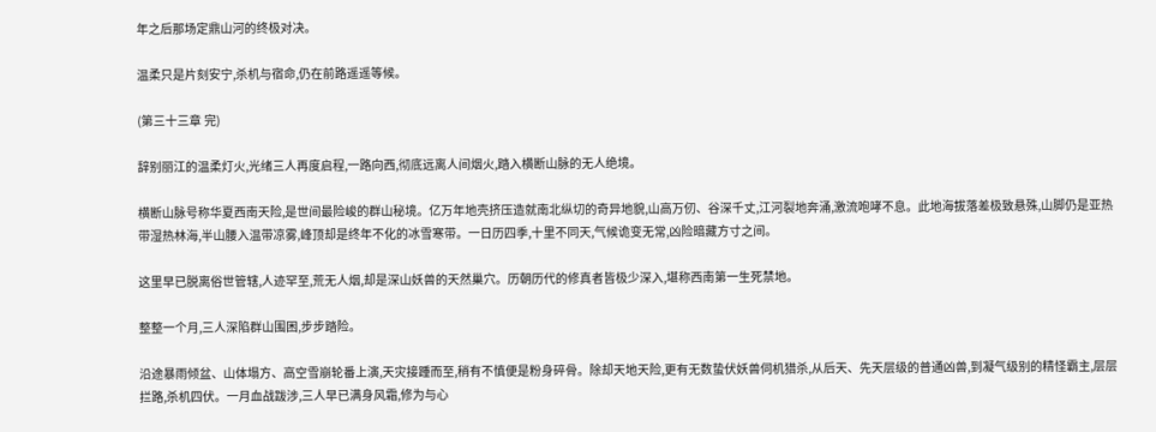年之后那场定鼎山河的终极对决。

温柔只是片刻安宁,杀机与宿命,仍在前路遥遥等候。

(第三十三章 完)

辞别丽江的温柔灯火,光绪三人再度启程,一路向西,彻底远离人间烟火,踏入横断山脉的无人绝境。

横断山脉号称华夏西南天险,是世间最险峻的群山秘境。亿万年地壳挤压造就南北纵切的奇异地貌,山高万仞、谷深千丈,江河裂地奔涌,激流咆哮不息。此地海拔落差极致悬殊,山脚仍是亚热带湿热林海,半山腰入温带凉雾,峰顶却是终年不化的冰雪寒带。一日历四季,十里不同天,气候诡变无常,凶险暗藏方寸之间。

这里早已脱离俗世管辖,人迹罕至,荒无人烟,却是深山妖兽的天然巢穴。历朝历代的修真者皆极少深入,堪称西南第一生死禁地。

整整一个月,三人深陷群山围困,步步踏险。

沿途暴雨倾盆、山体塌方、高空雪崩轮番上演,天灾接踵而至,稍有不慎便是粉身碎骨。除却天地天险,更有无数蛰伏妖兽伺机猎杀,从后天、先天层级的普通凶兽,到凝气级别的精怪霸主,层层拦路,杀机四伏。一月血战跋涉,三人早已满身风霜,修为与心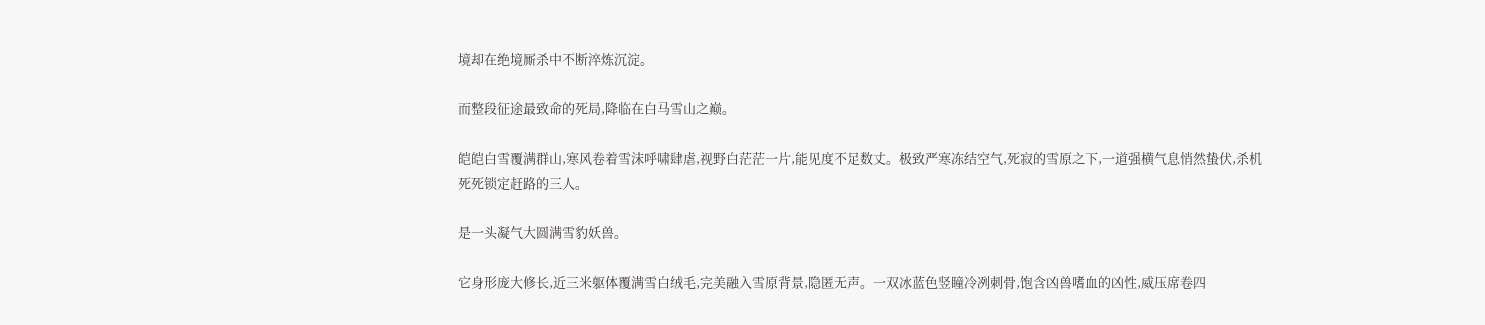境却在绝境厮杀中不断淬炼沉淀。

而整段征途最致命的死局,降临在白马雪山之巅。

皑皑白雪覆满群山,寒风卷着雪沫呼啸肆虐,视野白茫茫一片,能见度不足数丈。极致严寒冻结空气,死寂的雪原之下,一道强横气息悄然蛰伏,杀机死死锁定赶路的三人。

是一头凝气大圆满雪豹妖兽。

它身形庞大修长,近三米躯体覆满雪白绒毛,完美融入雪原背景,隐匿无声。一双冰蓝色竖瞳冷冽刺骨,饱含凶兽嗜血的凶性,威压席卷四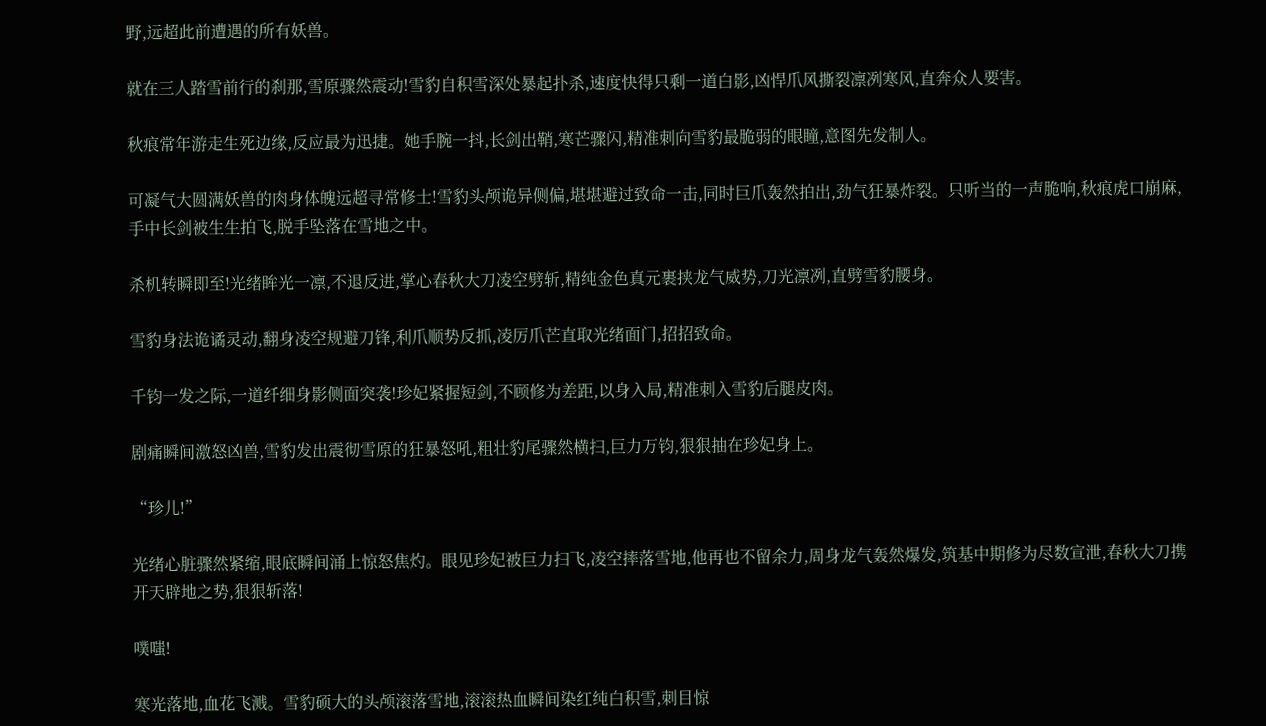野,远超此前遭遇的所有妖兽。

就在三人踏雪前行的刹那,雪原骤然震动!雪豹自积雪深处暴起扑杀,速度快得只剩一道白影,凶悍爪风撕裂凛冽寒风,直奔众人要害。

秋痕常年游走生死边缘,反应最为迅捷。她手腕一抖,长剑出鞘,寒芒骤闪,精准刺向雪豹最脆弱的眼瞳,意图先发制人。

可凝气大圆满妖兽的肉身体魄远超寻常修士!雪豹头颅诡异侧偏,堪堪避过致命一击,同时巨爪轰然拍出,劲气狂暴炸裂。只听当的一声脆响,秋痕虎口崩麻,手中长剑被生生拍飞,脱手坠落在雪地之中。

杀机转瞬即至!光绪眸光一凛,不退反进,掌心春秋大刀凌空劈斩,精纯金色真元裹挟龙气威势,刀光凛冽,直劈雪豹腰身。

雪豹身法诡谲灵动,翻身凌空规避刀锋,利爪顺势反抓,凌厉爪芒直取光绪面门,招招致命。

千钧一发之际,一道纤细身影侧面突袭!珍妃紧握短剑,不顾修为差距,以身入局,精准刺入雪豹后腿皮肉。

剧痛瞬间激怒凶兽,雪豹发出震彻雪原的狂暴怒吼,粗壮豹尾骤然横扫,巨力万钧,狠狠抽在珍妃身上。

“珍儿!”

光绪心脏骤然紧缩,眼底瞬间涌上惊怒焦灼。眼见珍妃被巨力扫飞,凌空摔落雪地,他再也不留余力,周身龙气轰然爆发,筑基中期修为尽数宣泄,春秋大刀携开天辟地之势,狠狠斩落!

噗嗤!

寒光落地,血花飞溅。雪豹硕大的头颅滚落雪地,滚滚热血瞬间染红纯白积雪,刺目惊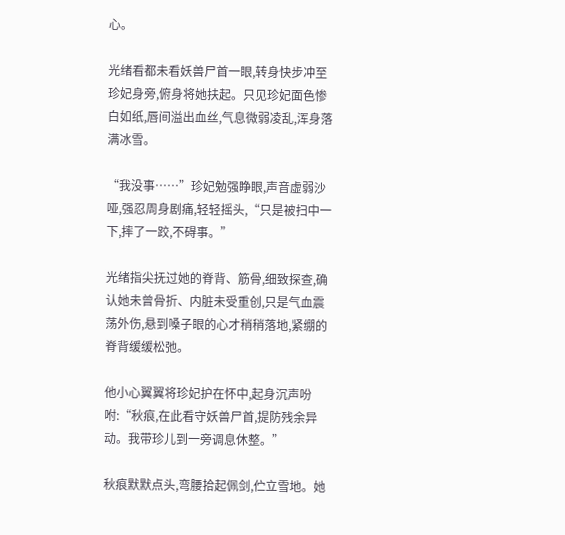心。

光绪看都未看妖兽尸首一眼,转身快步冲至珍妃身旁,俯身将她扶起。只见珍妃面色惨白如纸,唇间溢出血丝,气息微弱凌乱,浑身落满冰雪。

“我没事……”珍妃勉强睁眼,声音虚弱沙哑,强忍周身剧痛,轻轻摇头,“只是被扫中一下,摔了一跤,不碍事。”

光绪指尖抚过她的脊背、筋骨,细致探查,确认她未曾骨折、内脏未受重创,只是气血震荡外伤,悬到嗓子眼的心才稍稍落地,紧绷的脊背缓缓松弛。

他小心翼翼将珍妃护在怀中,起身沉声吩咐:“秋痕,在此看守妖兽尸首,提防残余异动。我带珍儿到一旁调息休整。”

秋痕默默点头,弯腰拾起佩剑,伫立雪地。她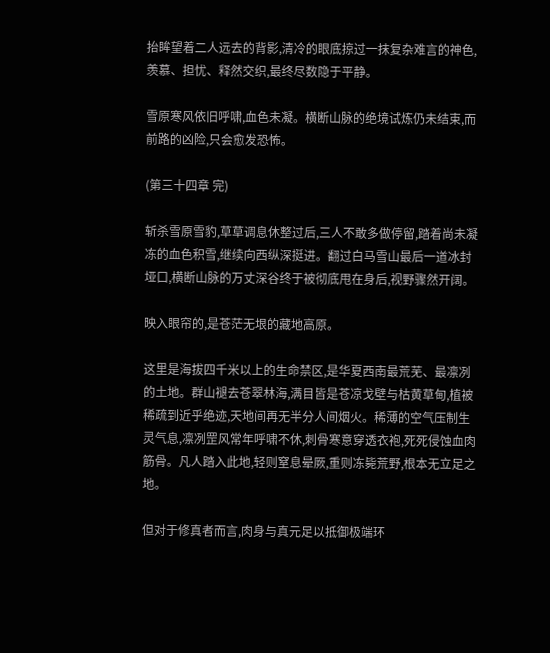抬眸望着二人远去的背影,清冷的眼底掠过一抹复杂难言的神色,羡慕、担忧、释然交织,最终尽数隐于平静。

雪原寒风依旧呼啸,血色未凝。横断山脉的绝境试炼仍未结束,而前路的凶险,只会愈发恐怖。

(第三十四章 完)

斩杀雪原雪豹,草草调息休整过后,三人不敢多做停留,踏着尚未凝冻的血色积雪,继续向西纵深挺进。翻过白马雪山最后一道冰封垭口,横断山脉的万丈深谷终于被彻底甩在身后,视野骤然开阔。

映入眼帘的,是苍茫无垠的藏地高原。

这里是海拔四千米以上的生命禁区,是华夏西南最荒芜、最凛冽的土地。群山褪去苍翠林海,满目皆是苍凉戈壁与枯黄草甸,植被稀疏到近乎绝迹,天地间再无半分人间烟火。稀薄的空气压制生灵气息,凛冽罡风常年呼啸不休,刺骨寒意穿透衣袍,死死侵蚀血肉筋骨。凡人踏入此地,轻则窒息晕厥,重则冻毙荒野,根本无立足之地。

但对于修真者而言,肉身与真元足以抵御极端环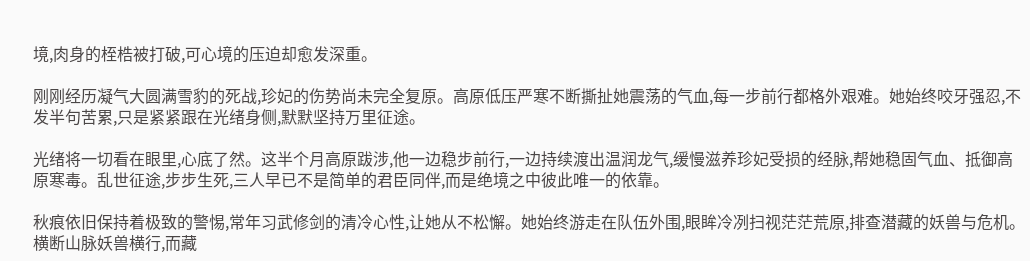境,肉身的桎梏被打破,可心境的压迫却愈发深重。

刚刚经历凝气大圆满雪豹的死战,珍妃的伤势尚未完全复原。高原低压严寒不断撕扯她震荡的气血,每一步前行都格外艰难。她始终咬牙强忍,不发半句苦累,只是紧紧跟在光绪身侧,默默坚持万里征途。

光绪将一切看在眼里,心底了然。这半个月高原跋涉,他一边稳步前行,一边持续渡出温润龙气,缓慢滋养珍妃受损的经脉,帮她稳固气血、抵御高原寒毒。乱世征途,步步生死,三人早已不是简单的君臣同伴,而是绝境之中彼此唯一的依靠。

秋痕依旧保持着极致的警惕,常年习武修剑的清冷心性,让她从不松懈。她始终游走在队伍外围,眼眸冷冽扫视茫茫荒原,排查潜藏的妖兽与危机。横断山脉妖兽横行,而藏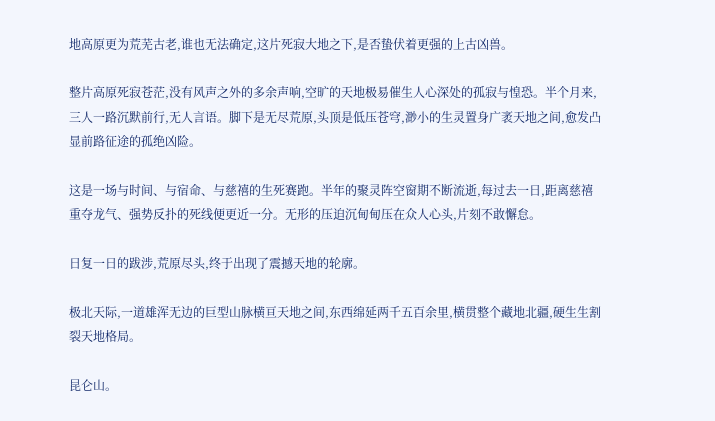地高原更为荒芜古老,谁也无法确定,这片死寂大地之下,是否蛰伏着更强的上古凶兽。

整片高原死寂苍茫,没有风声之外的多余声响,空旷的天地极易催生人心深处的孤寂与惶恐。半个月来,三人一路沉默前行,无人言语。脚下是无尽荒原,头顶是低压苍穹,渺小的生灵置身广袤天地之间,愈发凸显前路征途的孤绝凶险。

这是一场与时间、与宿命、与慈禧的生死赛跑。半年的聚灵阵空窗期不断流逝,每过去一日,距离慈禧重夺龙气、强势反扑的死线便更近一分。无形的压迫沉甸甸压在众人心头,片刻不敢懈怠。

日复一日的跋涉,荒原尽头,终于出现了震撼天地的轮廓。

极北天际,一道雄浑无边的巨型山脉横亘天地之间,东西绵延两千五百余里,横贯整个藏地北疆,硬生生割裂天地格局。

昆仑山。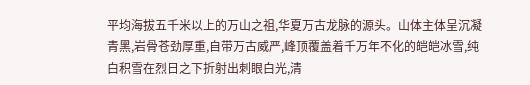平均海拔五千米以上的万山之祖,华夏万古龙脉的源头。山体主体呈沉凝青黑,岩骨苍劲厚重,自带万古威严,峰顶覆盖着千万年不化的皑皑冰雪,纯白积雪在烈日之下折射出刺眼白光,清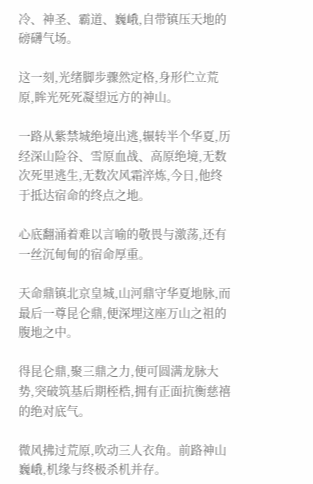冷、神圣、霸道、巍峨,自带镇压天地的磅礴气场。

这一刻,光绪脚步骤然定格,身形伫立荒原,眸光死死凝望远方的神山。

一路从紫禁城绝境出逃,辗转半个华夏,历经深山险谷、雪原血战、高原绝境,无数次死里逃生,无数次风霜淬炼,今日,他终于抵达宿命的终点之地。

心底翻涌着难以言喻的敬畏与激荡,还有一丝沉甸甸的宿命厚重。

天命鼎镇北京皇城,山河鼎守华夏地脉,而最后一尊昆仑鼎,便深埋这座万山之祖的腹地之中。

得昆仑鼎,聚三鼎之力,便可圆满龙脉大势,突破筑基后期桎梏,拥有正面抗衡慈禧的绝对底气。

微风拂过荒原,吹动三人衣角。前路神山巍峨,机缘与终极杀机并存。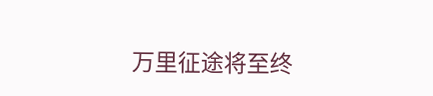万里征途将至终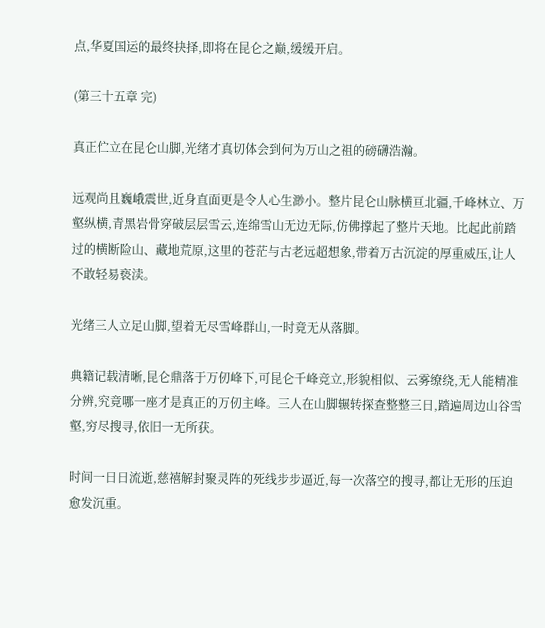点,华夏国运的最终抉择,即将在昆仑之巅,缓缓开启。

(第三十五章 完)

真正伫立在昆仑山脚,光绪才真切体会到何为万山之祖的磅礴浩瀚。

远观尚且巍峨震世,近身直面更是令人心生渺小。整片昆仑山脉横亘北疆,千峰林立、万壑纵横,青黑岩骨穿破层层雪云,连绵雪山无边无际,仿佛撑起了整片天地。比起此前踏过的横断险山、藏地荒原,这里的苍茫与古老远超想象,带着万古沉淀的厚重威压,让人不敢轻易亵渎。

光绪三人立足山脚,望着无尽雪峰群山,一时竟无从落脚。

典籍记载清晰,昆仑鼎落于万仞峰下,可昆仑千峰竞立,形貌相似、云雾缭绕,无人能精准分辨,究竟哪一座才是真正的万仞主峰。三人在山脚辗转探查整整三日,踏遍周边山谷雪壑,穷尽搜寻,依旧一无所获。

时间一日日流逝,慈禧解封聚灵阵的死线步步逼近,每一次落空的搜寻,都让无形的压迫愈发沉重。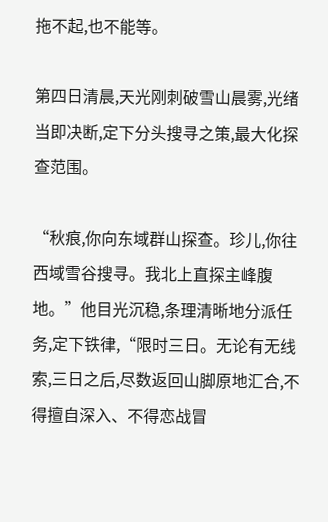拖不起,也不能等。

第四日清晨,天光刚刺破雪山晨雾,光绪当即决断,定下分头搜寻之策,最大化探查范围。

“秋痕,你向东域群山探查。珍儿,你往西域雪谷搜寻。我北上直探主峰腹地。”他目光沉稳,条理清晰地分派任务,定下铁律,“限时三日。无论有无线索,三日之后,尽数返回山脚原地汇合,不得擅自深入、不得恋战冒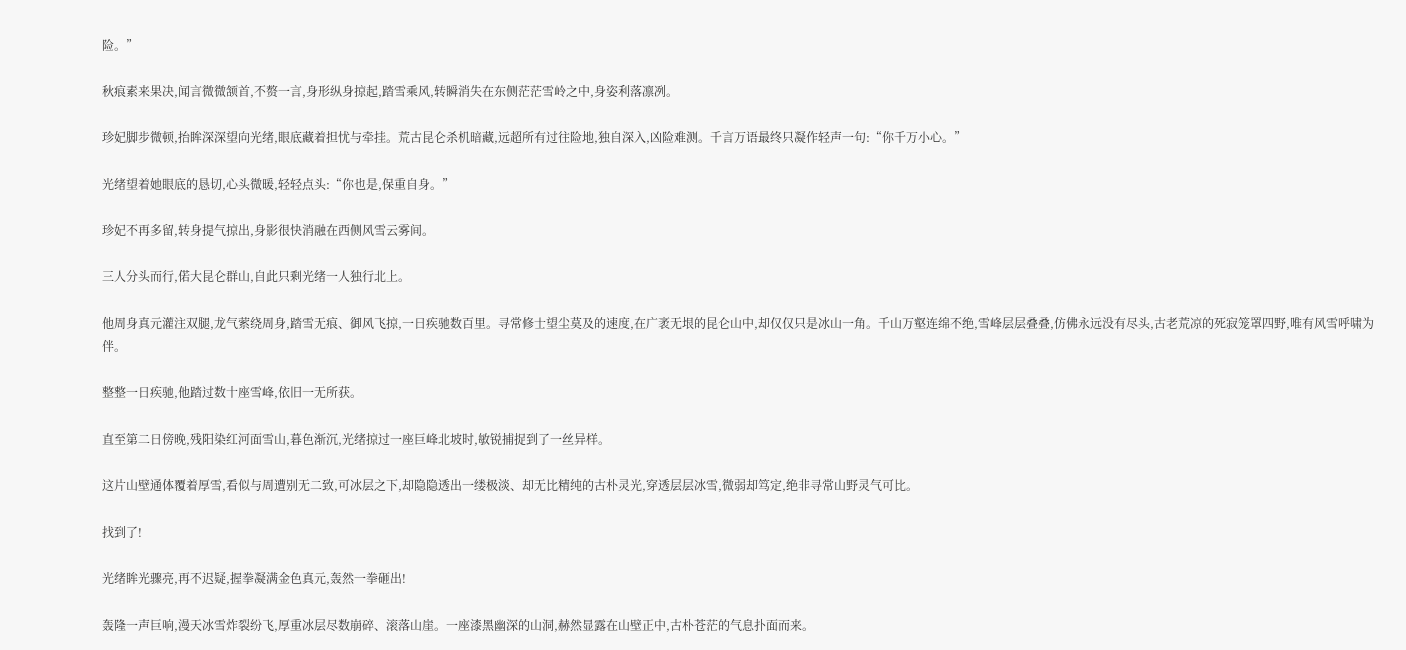险。”

秋痕素来果决,闻言微微颔首,不赘一言,身形纵身掠起,踏雪乘风,转瞬消失在东侧茫茫雪岭之中,身姿利落凛冽。

珍妃脚步微顿,抬眸深深望向光绪,眼底藏着担忧与牵挂。荒古昆仑杀机暗藏,远超所有过往险地,独自深入,凶险难测。千言万语最终只凝作轻声一句:“你千万小心。”

光绪望着她眼底的恳切,心头微暖,轻轻点头:“你也是,保重自身。”

珍妃不再多留,转身提气掠出,身影很快消融在西侧风雪云雾间。

三人分头而行,偌大昆仑群山,自此只剩光绪一人独行北上。

他周身真元灌注双腿,龙气萦绕周身,踏雪无痕、御风飞掠,一日疾驰数百里。寻常修士望尘莫及的速度,在广袤无垠的昆仑山中,却仅仅只是冰山一角。千山万壑连绵不绝,雪峰层层叠叠,仿佛永远没有尽头,古老荒凉的死寂笼罩四野,唯有风雪呼啸为伴。

整整一日疾驰,他踏过数十座雪峰,依旧一无所获。

直至第二日傍晚,残阳染红河面雪山,暮色渐沉,光绪掠过一座巨峰北坡时,敏锐捕捉到了一丝异样。

这片山壁通体覆着厚雪,看似与周遭别无二致,可冰层之下,却隐隐透出一缕极淡、却无比精纯的古朴灵光,穿透层层冰雪,微弱却笃定,绝非寻常山野灵气可比。

找到了!

光绪眸光骤亮,再不迟疑,握拳凝满金色真元,轰然一拳砸出!

轰隆一声巨响,漫天冰雪炸裂纷飞,厚重冰层尽数崩碎、滚落山崖。一座漆黑幽深的山洞,赫然显露在山壁正中,古朴苍茫的气息扑面而来。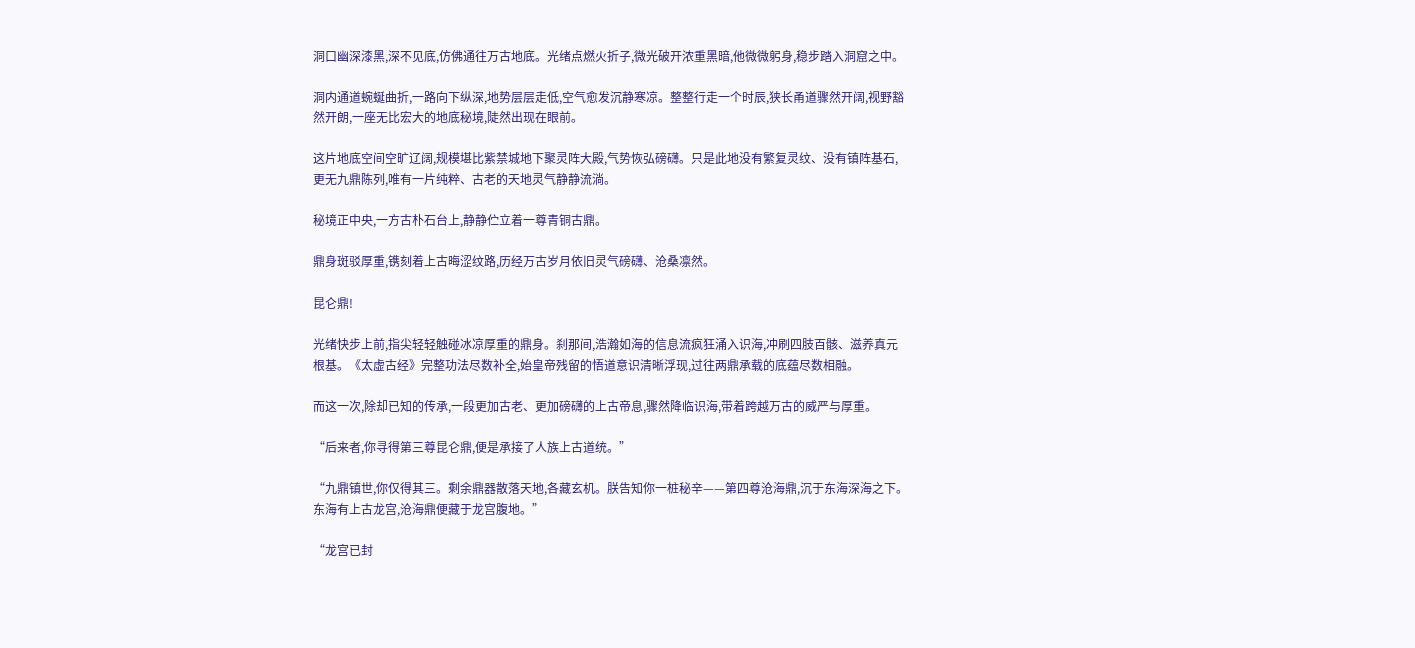洞口幽深漆黑,深不见底,仿佛通往万古地底。光绪点燃火折子,微光破开浓重黑暗,他微微躬身,稳步踏入洞窟之中。

洞内通道蜿蜒曲折,一路向下纵深,地势层层走低,空气愈发沉静寒凉。整整行走一个时辰,狭长甬道骤然开阔,视野豁然开朗,一座无比宏大的地底秘境,陡然出现在眼前。

这片地底空间空旷辽阔,规模堪比紫禁城地下聚灵阵大殿,气势恢弘磅礴。只是此地没有繁复灵纹、没有镇阵基石,更无九鼎陈列,唯有一片纯粹、古老的天地灵气静静流淌。

秘境正中央,一方古朴石台上,静静伫立着一尊青铜古鼎。

鼎身斑驳厚重,镌刻着上古晦涩纹路,历经万古岁月依旧灵气磅礴、沧桑凛然。

昆仑鼎!

光绪快步上前,指尖轻轻触碰冰凉厚重的鼎身。刹那间,浩瀚如海的信息流疯狂涌入识海,冲刷四肢百骸、滋养真元根基。《太虚古经》完整功法尽数补全,始皇帝残留的悟道意识清晰浮现,过往两鼎承载的底蕴尽数相融。

而这一次,除却已知的传承,一段更加古老、更加磅礴的上古帝息,骤然降临识海,带着跨越万古的威严与厚重。

“后来者,你寻得第三尊昆仑鼎,便是承接了人族上古道统。”

“九鼎镇世,你仅得其三。剩余鼎器散落天地,各藏玄机。朕告知你一桩秘辛——第四尊沧海鼎,沉于东海深海之下。东海有上古龙宫,沧海鼎便藏于龙宫腹地。”

“龙宫已封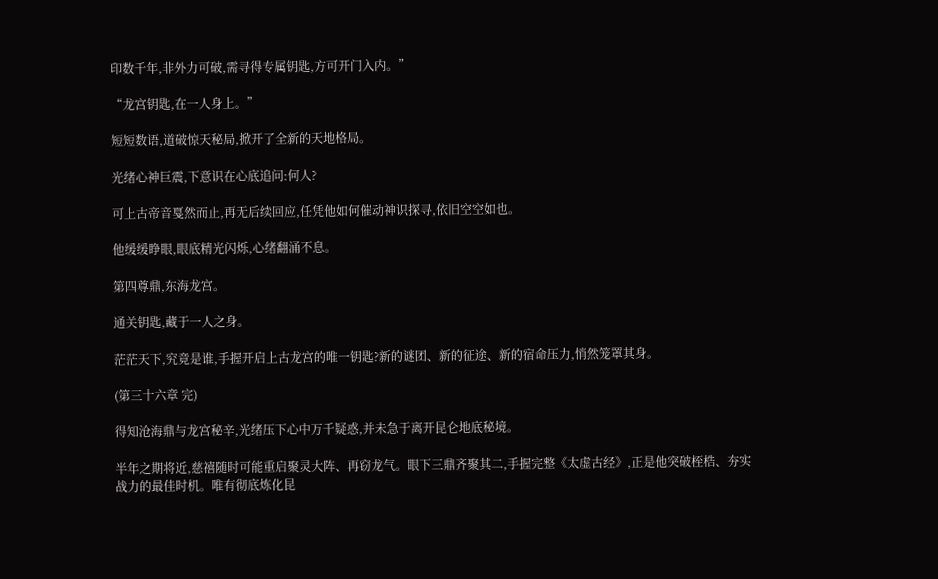印数千年,非外力可破,需寻得专属钥匙,方可开门入内。”

“龙宫钥匙,在一人身上。”

短短数语,道破惊天秘局,掀开了全新的天地格局。

光绪心神巨震,下意识在心底追问:何人?

可上古帝音戛然而止,再无后续回应,任凭他如何催动神识探寻,依旧空空如也。

他缓缓睁眼,眼底精光闪烁,心绪翻涌不息。

第四尊鼎,东海龙宫。

通关钥匙,藏于一人之身。

茫茫天下,究竟是谁,手握开启上古龙宫的唯一钥匙?新的谜团、新的征途、新的宿命压力,悄然笼罩其身。

(第三十六章 完)

得知沧海鼎与龙宫秘辛,光绪压下心中万千疑惑,并未急于离开昆仑地底秘境。

半年之期将近,慈禧随时可能重启聚灵大阵、再窃龙气。眼下三鼎齐聚其二,手握完整《太虚古经》,正是他突破桎梏、夯实战力的最佳时机。唯有彻底炼化昆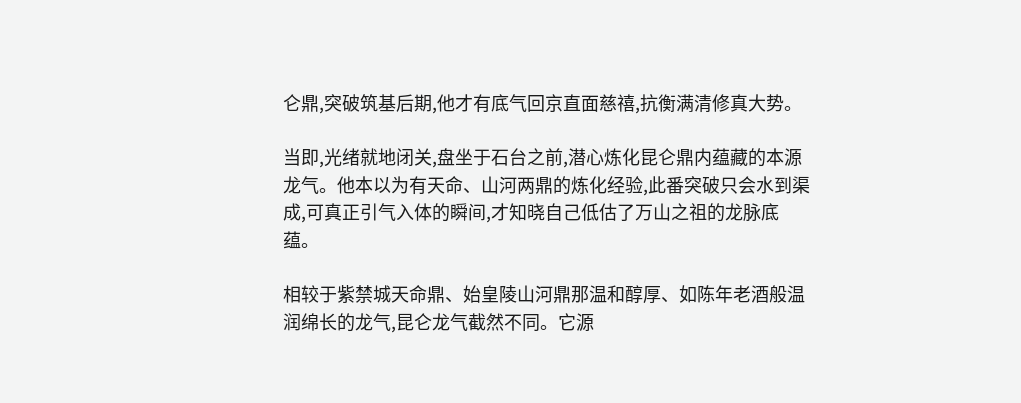仑鼎,突破筑基后期,他才有底气回京直面慈禧,抗衡满清修真大势。

当即,光绪就地闭关,盘坐于石台之前,潜心炼化昆仑鼎内蕴藏的本源龙气。他本以为有天命、山河两鼎的炼化经验,此番突破只会水到渠成,可真正引气入体的瞬间,才知晓自己低估了万山之祖的龙脉底蕴。

相较于紫禁城天命鼎、始皇陵山河鼎那温和醇厚、如陈年老酒般温润绵长的龙气,昆仑龙气截然不同。它源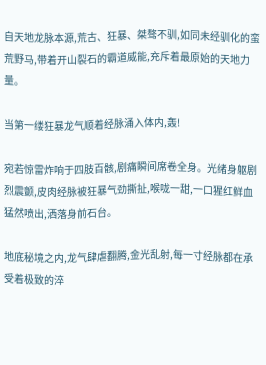自天地龙脉本源,荒古、狂暴、桀骜不驯,如同未经驯化的蛮荒野马,带着开山裂石的霸道威能,充斥着最原始的天地力量。

当第一缕狂暴龙气顺着经脉涌入体内,轰!

宛若惊雷炸响于四肢百骸,剧痛瞬间席卷全身。光绪身躯剧烈震颤,皮肉经脉被狂暴气劲撕扯,喉咙一甜,一口猩红鲜血猛然喷出,洒落身前石台。

地底秘境之内,龙气肆虐翻腾,金光乱射,每一寸经脉都在承受着极致的淬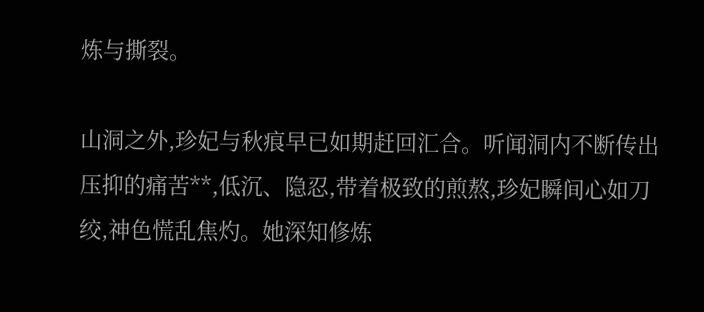炼与撕裂。

山洞之外,珍妃与秋痕早已如期赶回汇合。听闻洞内不断传出压抑的痛苦**,低沉、隐忍,带着极致的煎熬,珍妃瞬间心如刀绞,神色慌乱焦灼。她深知修炼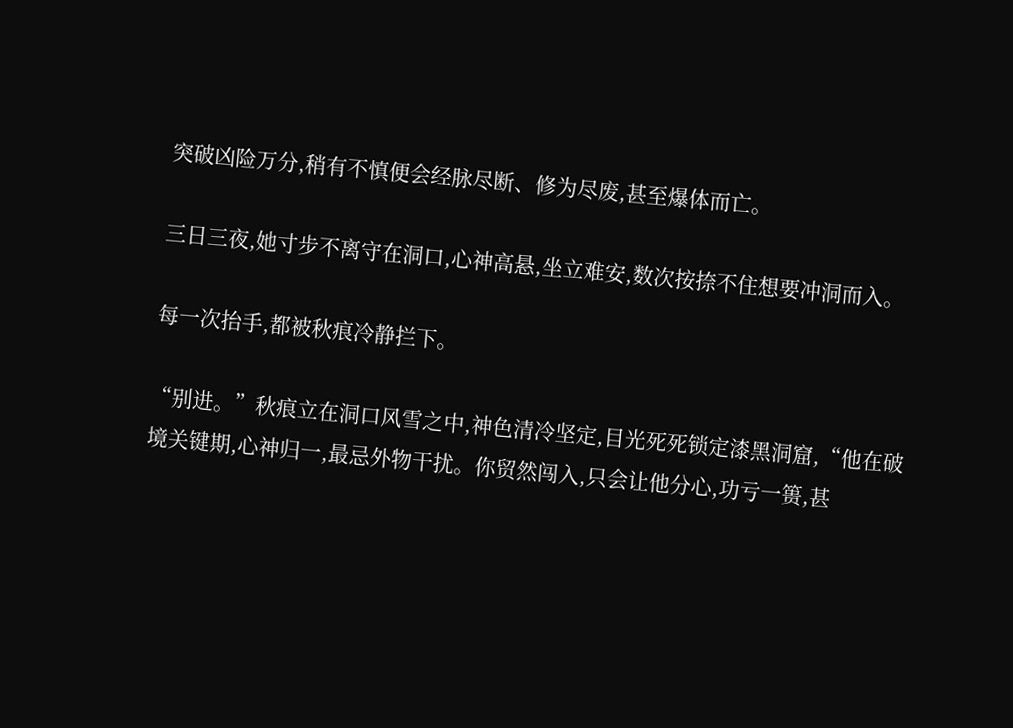突破凶险万分,稍有不慎便会经脉尽断、修为尽废,甚至爆体而亡。

三日三夜,她寸步不离守在洞口,心神高悬,坐立难安,数次按捺不住想要冲洞而入。

每一次抬手,都被秋痕冷静拦下。

“别进。”秋痕立在洞口风雪之中,神色清冷坚定,目光死死锁定漆黑洞窟,“他在破境关键期,心神归一,最忌外物干扰。你贸然闯入,只会让他分心,功亏一篑,甚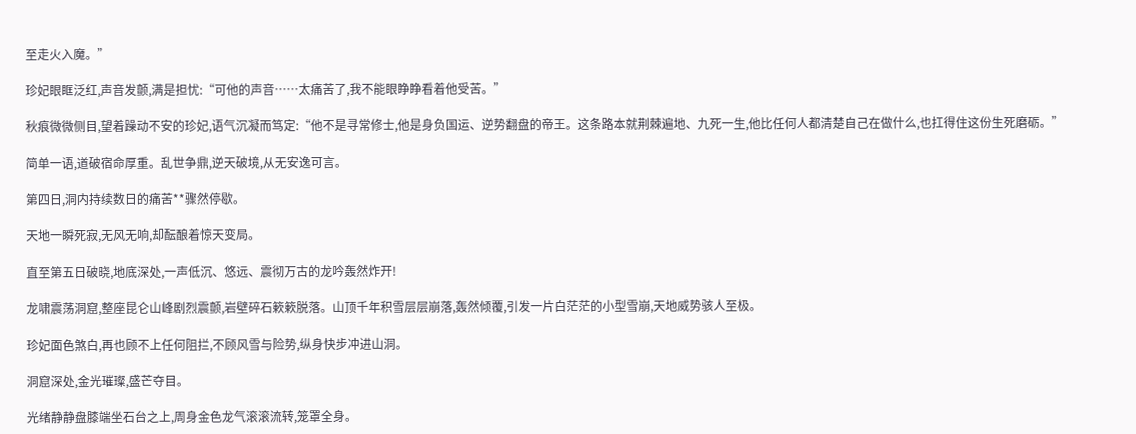至走火入魔。”

珍妃眼眶泛红,声音发颤,满是担忧:“可他的声音……太痛苦了,我不能眼睁睁看着他受苦。”

秋痕微微侧目,望着躁动不安的珍妃,语气沉凝而笃定:“他不是寻常修士,他是身负国运、逆势翻盘的帝王。这条路本就荆棘遍地、九死一生,他比任何人都清楚自己在做什么,也扛得住这份生死磨砺。”

简单一语,道破宿命厚重。乱世争鼎,逆天破境,从无安逸可言。

第四日,洞内持续数日的痛苦**骤然停歇。

天地一瞬死寂,无风无响,却酝酿着惊天变局。

直至第五日破晓,地底深处,一声低沉、悠远、震彻万古的龙吟轰然炸开!

龙啸震荡洞窟,整座昆仑山峰剧烈震颤,岩壁碎石簌簌脱落。山顶千年积雪层层崩落,轰然倾覆,引发一片白茫茫的小型雪崩,天地威势骇人至极。

珍妃面色煞白,再也顾不上任何阻拦,不顾风雪与险势,纵身快步冲进山洞。

洞窟深处,金光璀璨,盛芒夺目。

光绪静静盘膝端坐石台之上,周身金色龙气滚滚流转,笼罩全身。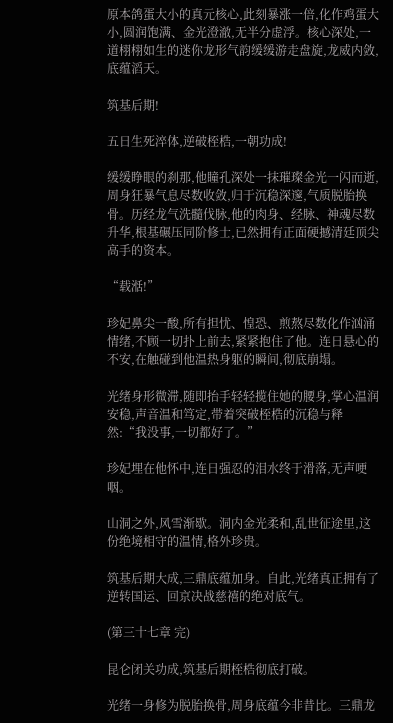原本鸽蛋大小的真元核心,此刻暴涨一倍,化作鸡蛋大小,圆润饱满、金光澄澈,无半分虚浮。核心深处,一道栩栩如生的迷你龙形气韵缓缓游走盘旋,龙威内敛,底蕴滔天。

筑基后期!

五日生死淬体,逆破桎梏,一朝功成!

缓缓睁眼的刹那,他瞳孔深处一抹璀璨金光一闪而逝,周身狂暴气息尽数收敛,归于沉稳深邃,气质脱胎换骨。历经龙气洗髓伐脉,他的肉身、经脉、神魂尽数升华,根基碾压同阶修士,已然拥有正面硬撼清廷顶尖高手的资本。

“载湉!”

珍妃鼻尖一酸,所有担忧、惶恐、煎熬尽数化作汹涌情绪,不顾一切扑上前去,紧紧抱住了他。连日悬心的不安,在触碰到他温热身躯的瞬间,彻底崩塌。

光绪身形微滞,随即抬手轻轻揽住她的腰身,掌心温润安稳,声音温和笃定,带着突破桎梏的沉稳与释然:“我没事,一切都好了。”

珍妃埋在他怀中,连日强忍的泪水终于滑落,无声哽咽。

山洞之外,风雪渐歇。洞内金光柔和,乱世征途里,这份绝境相守的温情,格外珍贵。

筑基后期大成,三鼎底蕴加身。自此,光绪真正拥有了逆转国运、回京决战慈禧的绝对底气。

(第三十七章 完)

昆仑闭关功成,筑基后期桎梏彻底打破。

光绪一身修为脱胎换骨,周身底蕴今非昔比。三鼎龙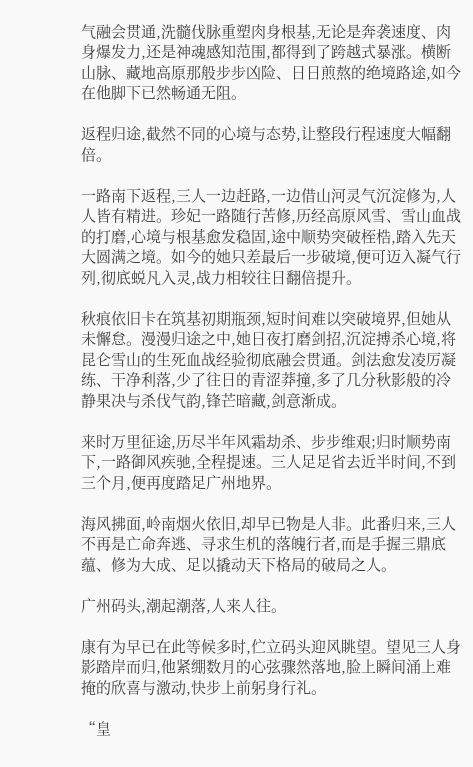气融会贯通,洗髓伐脉重塑肉身根基,无论是奔袭速度、肉身爆发力,还是神魂感知范围,都得到了跨越式暴涨。横断山脉、藏地高原那般步步凶险、日日煎熬的绝境路途,如今在他脚下已然畅通无阻。

返程归途,截然不同的心境与态势,让整段行程速度大幅翻倍。

一路南下返程,三人一边赶路,一边借山河灵气沉淀修为,人人皆有精进。珍妃一路随行苦修,历经高原风雪、雪山血战的打磨,心境与根基愈发稳固,途中顺势突破桎梏,踏入先天大圆满之境。如今的她只差最后一步破境,便可迈入凝气行列,彻底蜕凡入灵,战力相较往日翻倍提升。

秋痕依旧卡在筑基初期瓶颈,短时间难以突破境界,但她从未懈怠。漫漫归途之中,她日夜打磨剑招,沉淀搏杀心境,将昆仑雪山的生死血战经验彻底融会贯通。剑法愈发凌厉凝练、干净利落,少了往日的青涩莽撞,多了几分秋影般的冷静果决与杀伐气韵,锋芒暗藏,剑意渐成。

来时万里征途,历尽半年风霜劫杀、步步维艰;归时顺势南下,一路御风疾驰,全程提速。三人足足省去近半时间,不到三个月,便再度踏足广州地界。

海风拂面,岭南烟火依旧,却早已物是人非。此番归来,三人不再是亡命奔逃、寻求生机的落魄行者,而是手握三鼎底蕴、修为大成、足以撬动天下格局的破局之人。

广州码头,潮起潮落,人来人往。

康有为早已在此等候多时,伫立码头迎风眺望。望见三人身影踏岸而归,他紧绷数月的心弦骤然落地,脸上瞬间涌上难掩的欣喜与激动,快步上前躬身行礼。

“皇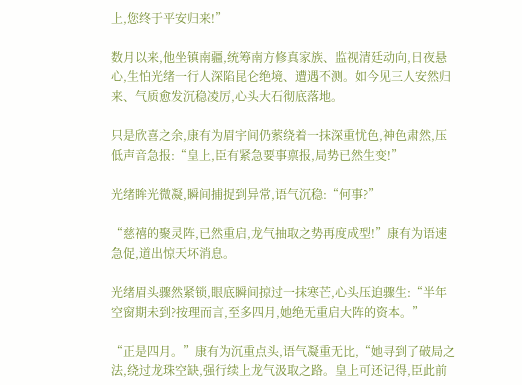上,您终于平安归来!”

数月以来,他坐镇南疆,统筹南方修真家族、监视清廷动向,日夜悬心,生怕光绪一行人深陷昆仑绝境、遭遇不测。如今见三人安然归来、气质愈发沉稳凌厉,心头大石彻底落地。

只是欣喜之余,康有为眉宇间仍萦绕着一抹深重忧色,神色肃然,压低声音急报:“皇上,臣有紧急要事禀报,局势已然生变!”

光绪眸光微凝,瞬间捕捉到异常,语气沉稳:“何事?”

“慈禧的聚灵阵,已然重启,龙气抽取之势再度成型!”康有为语速急促,道出惊天坏消息。

光绪眉头骤然紧锁,眼底瞬间掠过一抹寒芒,心头压迫骤生:“半年空窗期未到?按理而言,至多四月,她绝无重启大阵的资本。”

“正是四月。”康有为沉重点头,语气凝重无比,“她寻到了破局之法,绕过龙珠空缺,强行续上龙气汲取之路。皇上可还记得,臣此前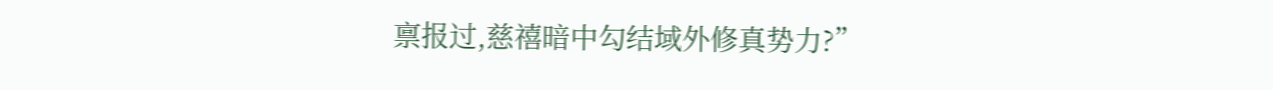禀报过,慈禧暗中勾结域外修真势力?”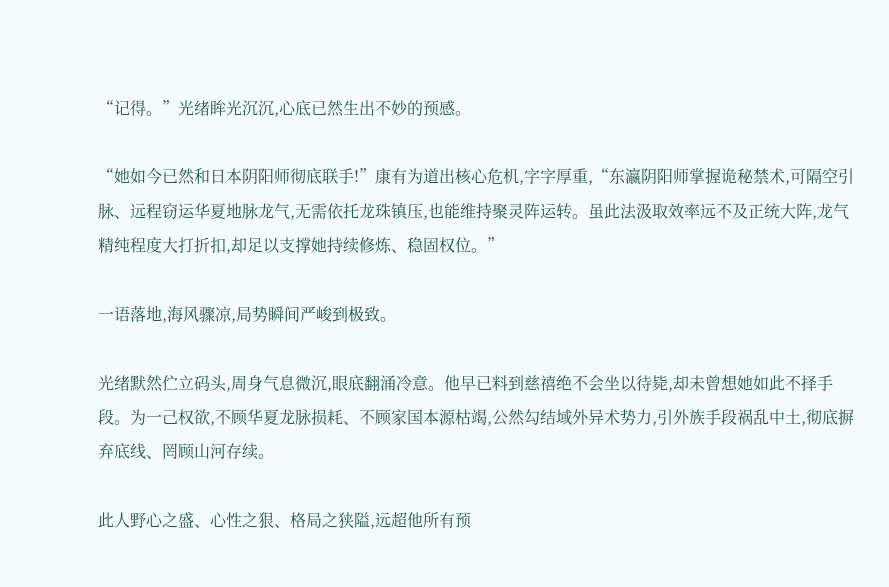“记得。”光绪眸光沉沉,心底已然生出不妙的预感。

“她如今已然和日本阴阳师彻底联手!”康有为道出核心危机,字字厚重,“东瀛阴阳师掌握诡秘禁术,可隔空引脉、远程窃运华夏地脉龙气,无需依托龙珠镇压,也能维持聚灵阵运转。虽此法汲取效率远不及正统大阵,龙气精纯程度大打折扣,却足以支撑她持续修炼、稳固权位。”

一语落地,海风骤凉,局势瞬间严峻到极致。

光绪默然伫立码头,周身气息微沉,眼底翻涌冷意。他早已料到慈禧绝不会坐以待毙,却未曾想她如此不择手段。为一己权欲,不顾华夏龙脉损耗、不顾家国本源枯竭,公然勾结域外异术势力,引外族手段祸乱中土,彻底摒弃底线、罔顾山河存续。

此人野心之盛、心性之狠、格局之狭隘,远超他所有预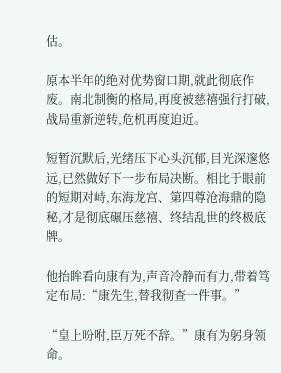估。

原本半年的绝对优势窗口期,就此彻底作废。南北制衡的格局,再度被慈禧强行打破,战局重新逆转,危机再度迫近。

短暂沉默后,光绪压下心头沉郁,目光深邃悠远,已然做好下一步布局决断。相比于眼前的短期对峙,东海龙宫、第四尊沧海鼎的隐秘,才是彻底碾压慈禧、终结乱世的终极底牌。

他抬眸看向康有为,声音冷静而有力,带着笃定布局:“康先生,替我彻查一件事。”

“皇上吩咐,臣万死不辞。”康有为躬身领命。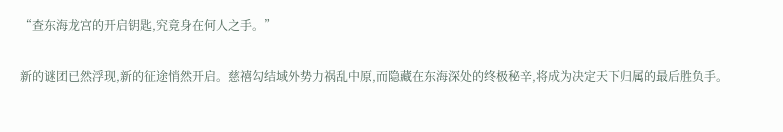“查东海龙宫的开启钥匙,究竟身在何人之手。”

新的谜团已然浮现,新的征途悄然开启。慈禧勾结域外势力祸乱中原,而隐藏在东海深处的终极秘辛,将成为决定天下归属的最后胜负手。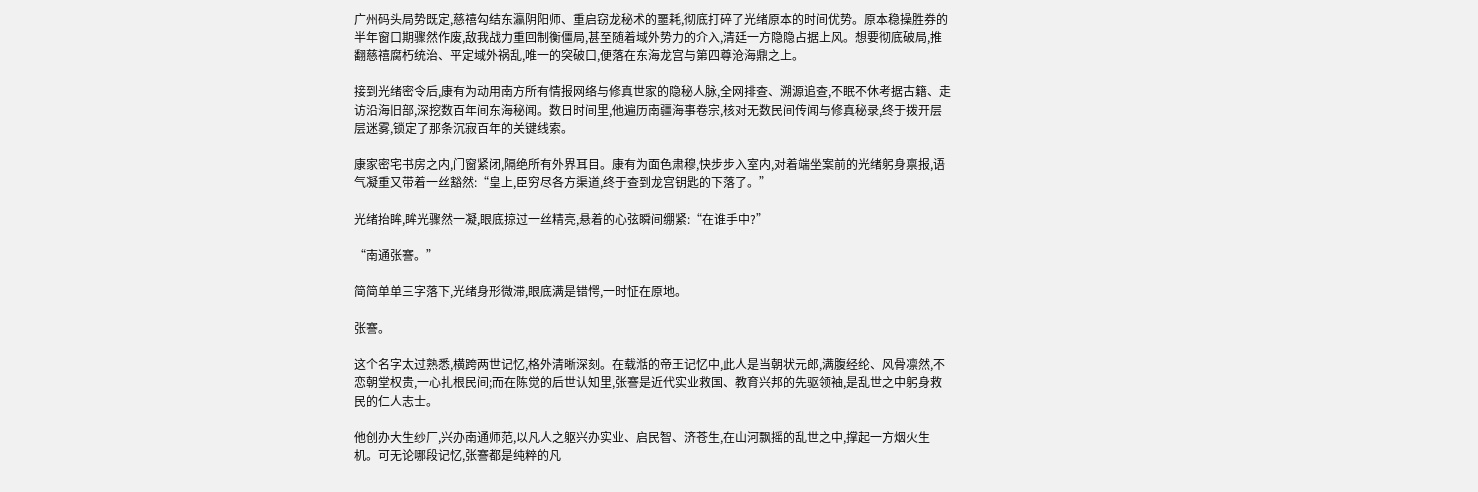广州码头局势既定,慈禧勾结东瀛阴阳师、重启窃龙秘术的噩耗,彻底打碎了光绪原本的时间优势。原本稳操胜券的半年窗口期骤然作废,敌我战力重回制衡僵局,甚至随着域外势力的介入,清廷一方隐隐占据上风。想要彻底破局,推翻慈禧腐朽统治、平定域外祸乱,唯一的突破口,便落在东海龙宫与第四尊沧海鼎之上。

接到光绪密令后,康有为动用南方所有情报网络与修真世家的隐秘人脉,全网排查、溯源追查,不眠不休考据古籍、走访沿海旧部,深挖数百年间东海秘闻。数日时间里,他遍历南疆海事卷宗,核对无数民间传闻与修真秘录,终于拨开层层迷雾,锁定了那条沉寂百年的关键线索。

康家密宅书房之内,门窗紧闭,隔绝所有外界耳目。康有为面色肃穆,快步步入室内,对着端坐案前的光绪躬身禀报,语气凝重又带着一丝豁然:“皇上,臣穷尽各方渠道,终于查到龙宫钥匙的下落了。”

光绪抬眸,眸光骤然一凝,眼底掠过一丝精亮,悬着的心弦瞬间绷紧:“在谁手中?”

“南通张謇。”

简简单单三字落下,光绪身形微滞,眼底满是错愕,一时怔在原地。

张謇。

这个名字太过熟悉,横跨两世记忆,格外清晰深刻。在载湉的帝王记忆中,此人是当朝状元郎,满腹经纶、风骨凛然,不恋朝堂权贵,一心扎根民间;而在陈觉的后世认知里,张謇是近代实业救国、教育兴邦的先驱领袖,是乱世之中躬身救民的仁人志士。

他创办大生纱厂,兴办南通师范,以凡人之躯兴办实业、启民智、济苍生,在山河飘摇的乱世之中,撑起一方烟火生机。可无论哪段记忆,张謇都是纯粹的凡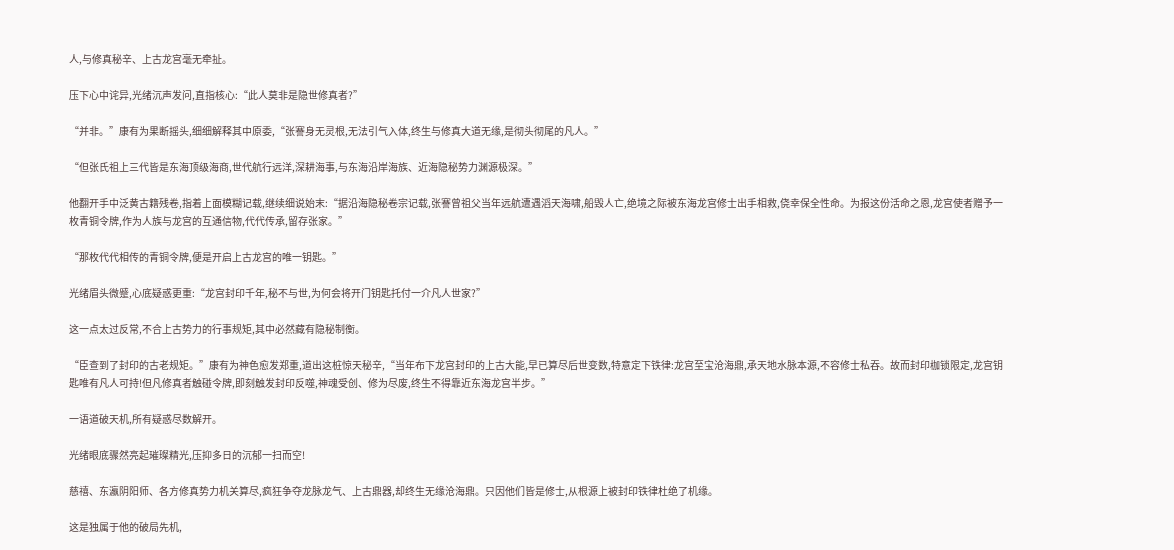人,与修真秘辛、上古龙宫毫无牵扯。

压下心中诧异,光绪沉声发问,直指核心:“此人莫非是隐世修真者?”

“并非。”康有为果断摇头,细细解释其中原委,“张謇身无灵根,无法引气入体,终生与修真大道无缘,是彻头彻尾的凡人。”

“但张氏祖上三代皆是东海顶级海商,世代航行远洋,深耕海事,与东海沿岸海族、近海隐秘势力渊源极深。”

他翻开手中泛黄古籍残卷,指着上面模糊记载,继续细说始末:“据沿海隐秘卷宗记载,张謇曾祖父当年远航遭遇滔天海啸,船毁人亡,绝境之际被东海龙宫修士出手相救,侥幸保全性命。为报这份活命之恩,龙宫使者赠予一枚青铜令牌,作为人族与龙宫的互通信物,代代传承,留存张家。”

“那枚代代相传的青铜令牌,便是开启上古龙宫的唯一钥匙。”

光绪眉头微蹙,心底疑惑更重:“龙宫封印千年,秘不与世,为何会将开门钥匙托付一介凡人世家?”

这一点太过反常,不合上古势力的行事规矩,其中必然藏有隐秘制衡。

“臣查到了封印的古老规矩。”康有为神色愈发郑重,道出这桩惊天秘辛,“当年布下龙宫封印的上古大能,早已算尽后世变数,特意定下铁律:龙宫至宝沧海鼎,承天地水脉本源,不容修士私吞。故而封印枷锁限定,龙宫钥匙唯有凡人可持!但凡修真者触碰令牌,即刻触发封印反噬,神魂受创、修为尽废,终生不得靠近东海龙宫半步。”

一语道破天机,所有疑惑尽数解开。

光绪眼底骤然亮起璀璨精光,压抑多日的沉郁一扫而空!

慈禧、东瀛阴阳师、各方修真势力机关算尽,疯狂争夺龙脉龙气、上古鼎器,却终生无缘沧海鼎。只因他们皆是修士,从根源上被封印铁律杜绝了机缘。

这是独属于他的破局先机,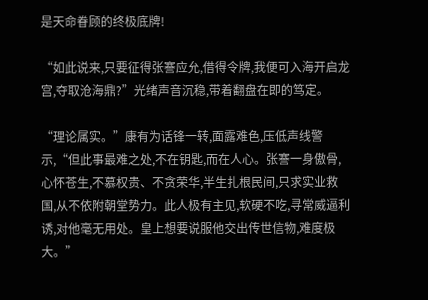是天命眷顾的终极底牌!

“如此说来,只要征得张謇应允,借得令牌,我便可入海开启龙宫,夺取沧海鼎?”光绪声音沉稳,带着翻盘在即的笃定。

“理论属实。”康有为话锋一转,面露难色,压低声线警示,“但此事最难之处,不在钥匙,而在人心。张謇一身傲骨,心怀苍生,不慕权贵、不贪荣华,半生扎根民间,只求实业救国,从不依附朝堂势力。此人极有主见,软硬不吃,寻常威逼利诱,对他毫无用处。皇上想要说服他交出传世信物,难度极大。”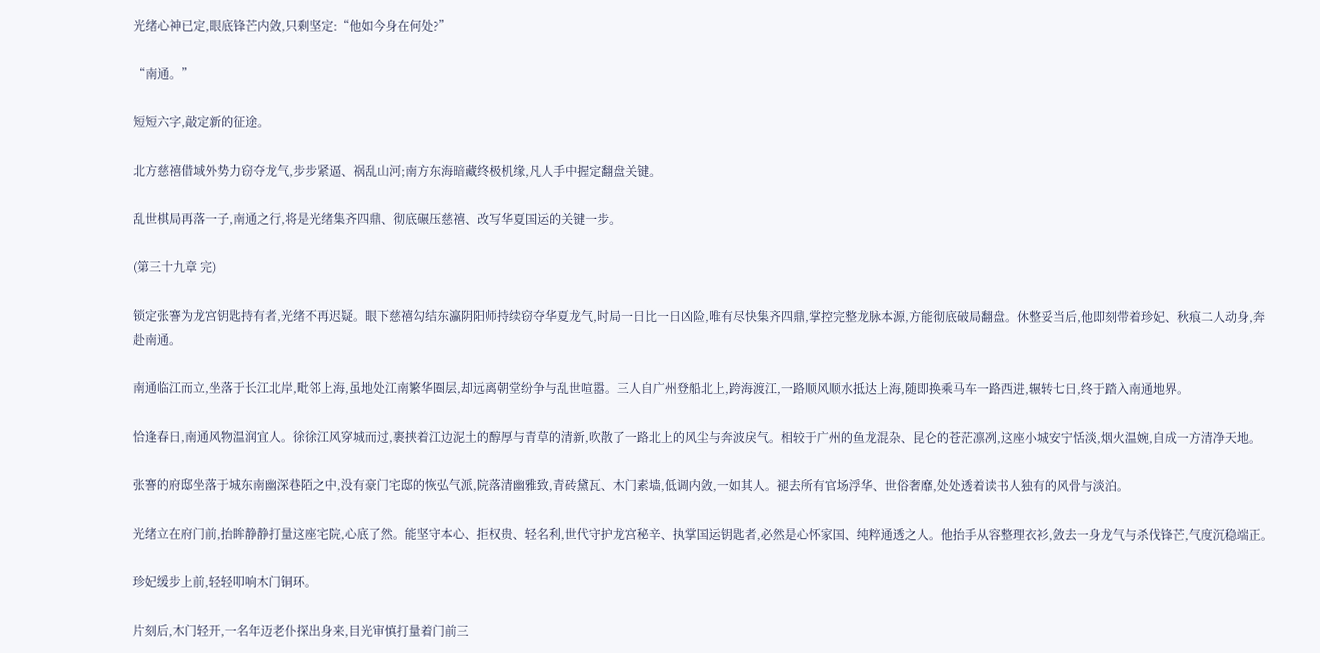光绪心神已定,眼底锋芒内敛,只剩坚定:“他如今身在何处?”

“南通。”

短短六字,敲定新的征途。

北方慈禧借域外势力窃夺龙气,步步紧逼、祸乱山河;南方东海暗藏终极机缘,凡人手中握定翻盘关键。

乱世棋局再落一子,南通之行,将是光绪集齐四鼎、彻底碾压慈禧、改写华夏国运的关键一步。

(第三十九章 完)

锁定张謇为龙宫钥匙持有者,光绪不再迟疑。眼下慈禧勾结东瀛阴阳师持续窃夺华夏龙气,时局一日比一日凶险,唯有尽快集齐四鼎,掌控完整龙脉本源,方能彻底破局翻盘。休整妥当后,他即刻带着珍妃、秋痕二人动身,奔赴南通。

南通临江而立,坐落于长江北岸,毗邻上海,虽地处江南繁华圈层,却远离朝堂纷争与乱世喧嚣。三人自广州登船北上,跨海渡江,一路顺风顺水抵达上海,随即换乘马车一路西进,辗转七日,终于踏入南通地界。

恰逢春日,南通风物温润宜人。徐徐江风穿城而过,裹挟着江边泥土的醇厚与青草的清新,吹散了一路北上的风尘与奔波戾气。相较于广州的鱼龙混杂、昆仑的苍茫凛冽,这座小城安宁恬淡,烟火温婉,自成一方清净天地。

张謇的府邸坐落于城东南幽深巷陌之中,没有豪门宅邸的恢弘气派,院落清幽雅致,青砖黛瓦、木门素墙,低调内敛,一如其人。褪去所有官场浮华、世俗奢靡,处处透着读书人独有的风骨与淡泊。

光绪立在府门前,抬眸静静打量这座宅院,心底了然。能坚守本心、拒权贵、轻名利,世代守护龙宫秘辛、执掌国运钥匙者,必然是心怀家国、纯粹通透之人。他抬手从容整理衣衫,敛去一身龙气与杀伐锋芒,气度沉稳端正。

珍妃缓步上前,轻轻叩响木门铜环。

片刻后,木门轻开,一名年迈老仆探出身来,目光审慎打量着门前三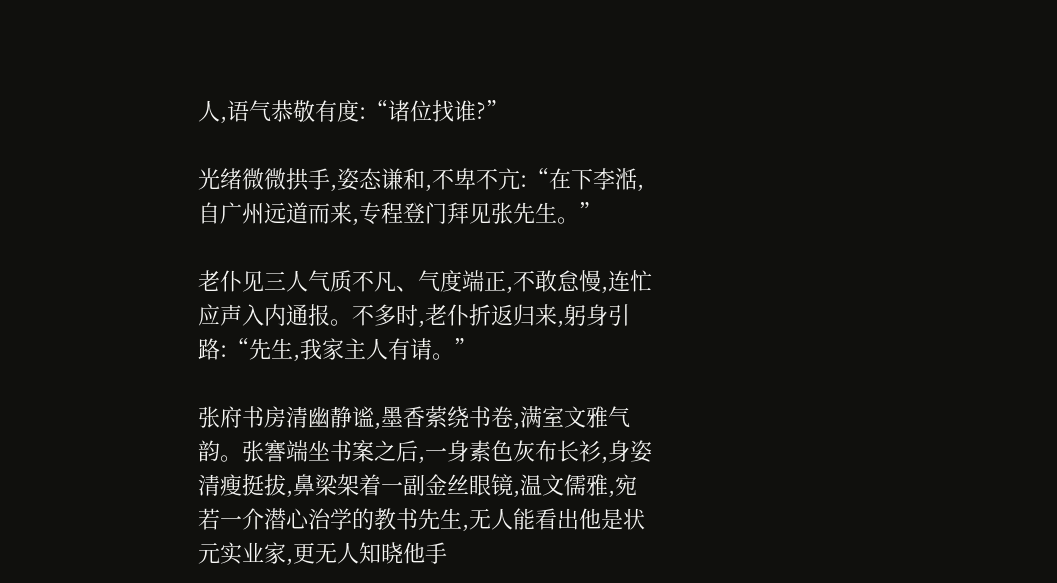人,语气恭敬有度:“诸位找谁?”

光绪微微拱手,姿态谦和,不卑不亢:“在下李湉,自广州远道而来,专程登门拜见张先生。”

老仆见三人气质不凡、气度端正,不敢怠慢,连忙应声入内通报。不多时,老仆折返归来,躬身引路:“先生,我家主人有请。”

张府书房清幽静谧,墨香萦绕书卷,满室文雅气韵。张謇端坐书案之后,一身素色灰布长衫,身姿清瘦挺拔,鼻梁架着一副金丝眼镜,温文儒雅,宛若一介潜心治学的教书先生,无人能看出他是状元实业家,更无人知晓他手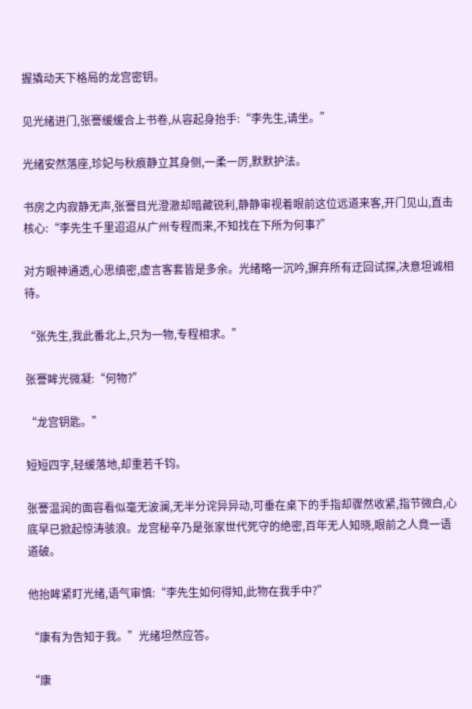握撬动天下格局的龙宫密钥。

见光绪进门,张謇缓缓合上书卷,从容起身抬手:“李先生,请坐。”

光绪安然落座,珍妃与秋痕静立其身侧,一柔一厉,默默护法。

书房之内寂静无声,张謇目光澄澈却暗藏锐利,静静审视着眼前这位远道来客,开门见山,直击核心:“李先生千里迢迢从广州专程而来,不知找在下所为何事?”

对方眼神通透,心思缜密,虚言客套皆是多余。光绪略一沉吟,摒弃所有迂回试探,决意坦诚相待。

“张先生,我此番北上,只为一物,专程相求。”

张謇眸光微凝:“何物?”

“龙宫钥匙。”

短短四字,轻缓落地,却重若千钧。

张謇温润的面容看似毫无波澜,无半分诧异异动,可垂在桌下的手指却骤然收紧,指节微白,心底早已掀起惊涛骇浪。龙宫秘辛乃是张家世代死守的绝密,百年无人知晓,眼前之人竟一语道破。

他抬眸紧盯光绪,语气审慎:“李先生如何得知,此物在我手中?”

“康有为告知于我。”光绪坦然应答。

“康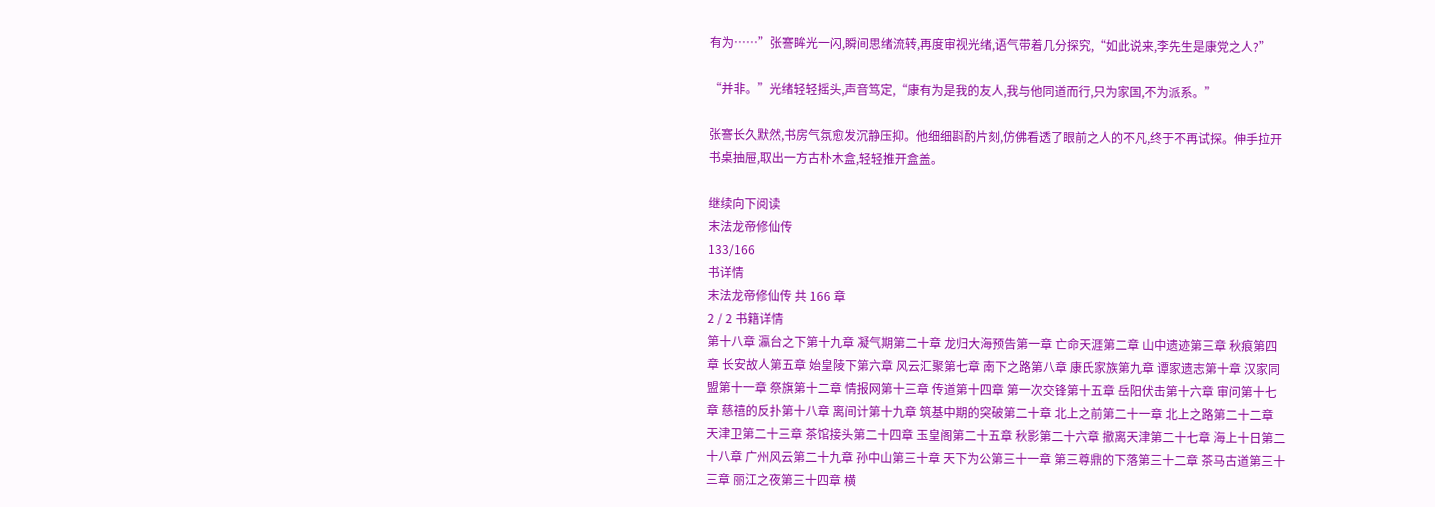有为……”张謇眸光一闪,瞬间思绪流转,再度审视光绪,语气带着几分探究,“如此说来,李先生是康党之人?”

“并非。”光绪轻轻摇头,声音笃定,“康有为是我的友人,我与他同道而行,只为家国,不为派系。”

张謇长久默然,书房气氛愈发沉静压抑。他细细斟酌片刻,仿佛看透了眼前之人的不凡,终于不再试探。伸手拉开书桌抽屉,取出一方古朴木盒,轻轻推开盒盖。

继续向下阅读
末法龙帝修仙传
133/166
书详情
末法龙帝修仙传 共 166 章
2 / 2 书籍详情
第十八章 瀛台之下第十九章 凝气期第二十章 龙归大海预告第一章 亡命天涯第二章 山中遗迹第三章 秋痕第四章 长安故人第五章 始皇陵下第六章 风云汇聚第七章 南下之路第八章 康氏家族第九章 谭家遗志第十章 汉家同盟第十一章 祭旗第十二章 情报网第十三章 传道第十四章 第一次交锋第十五章 岳阳伏击第十六章 审问第十七章 慈禧的反扑第十八章 离间计第十九章 筑基中期的突破第二十章 北上之前第二十一章 北上之路第二十二章 天津卫第二十三章 茶馆接头第二十四章 玉皇阁第二十五章 秋影第二十六章 撤离天津第二十七章 海上十日第二十八章 广州风云第二十九章 孙中山第三十章 天下为公第三十一章 第三尊鼎的下落第三十二章 茶马古道第三十三章 丽江之夜第三十四章 横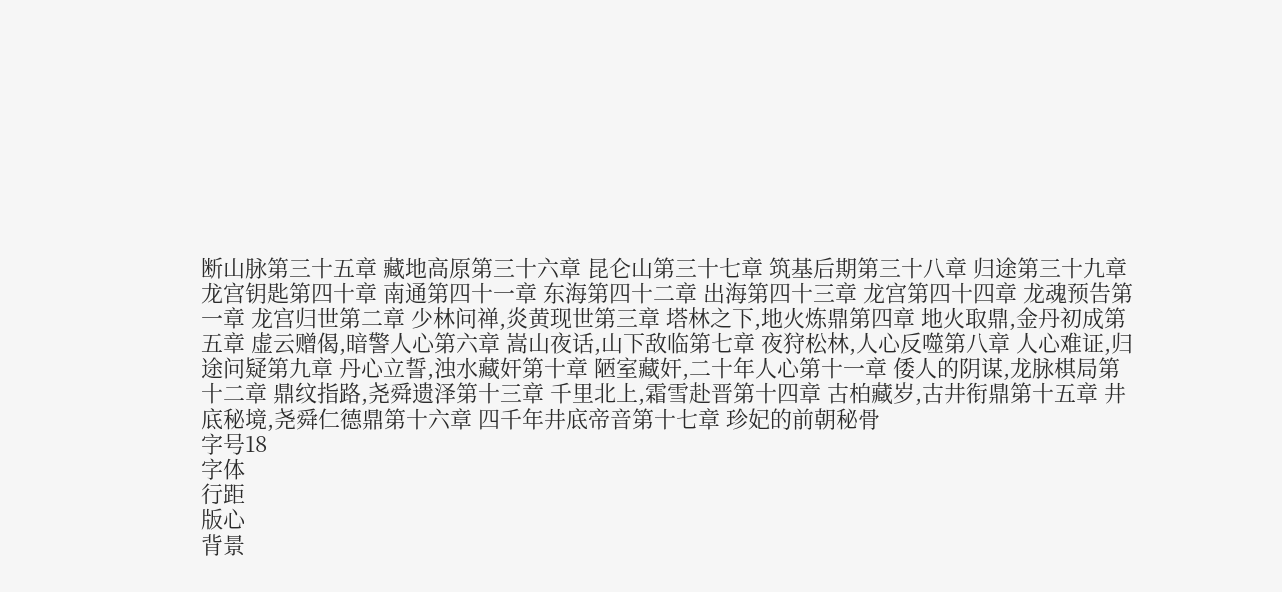断山脉第三十五章 藏地高原第三十六章 昆仑山第三十七章 筑基后期第三十八章 归途第三十九章 龙宫钥匙第四十章 南通第四十一章 东海第四十二章 出海第四十三章 龙宫第四十四章 龙魂预告第一章 龙宫归世第二章 少林问禅,炎黄现世第三章 塔林之下,地火炼鼎第四章 地火取鼎,金丹初成第五章 虚云赠偈,暗警人心第六章 嵩山夜话,山下敌临第七章 夜狩松林,人心反噬第八章 人心难证,归途问疑第九章 丹心立誓,浊水藏奸第十章 陋室藏奸,二十年人心第十一章 倭人的阴谋,龙脉棋局第十二章 鼎纹指路,尧舜遗泽第十三章 千里北上,霜雪赴晋第十四章 古柏藏岁,古井衔鼎第十五章 井底秘境,尧舜仁德鼎第十六章 四千年井底帝音第十七章 珍妃的前朝秘骨
字号18
字体
行距
版心
背景